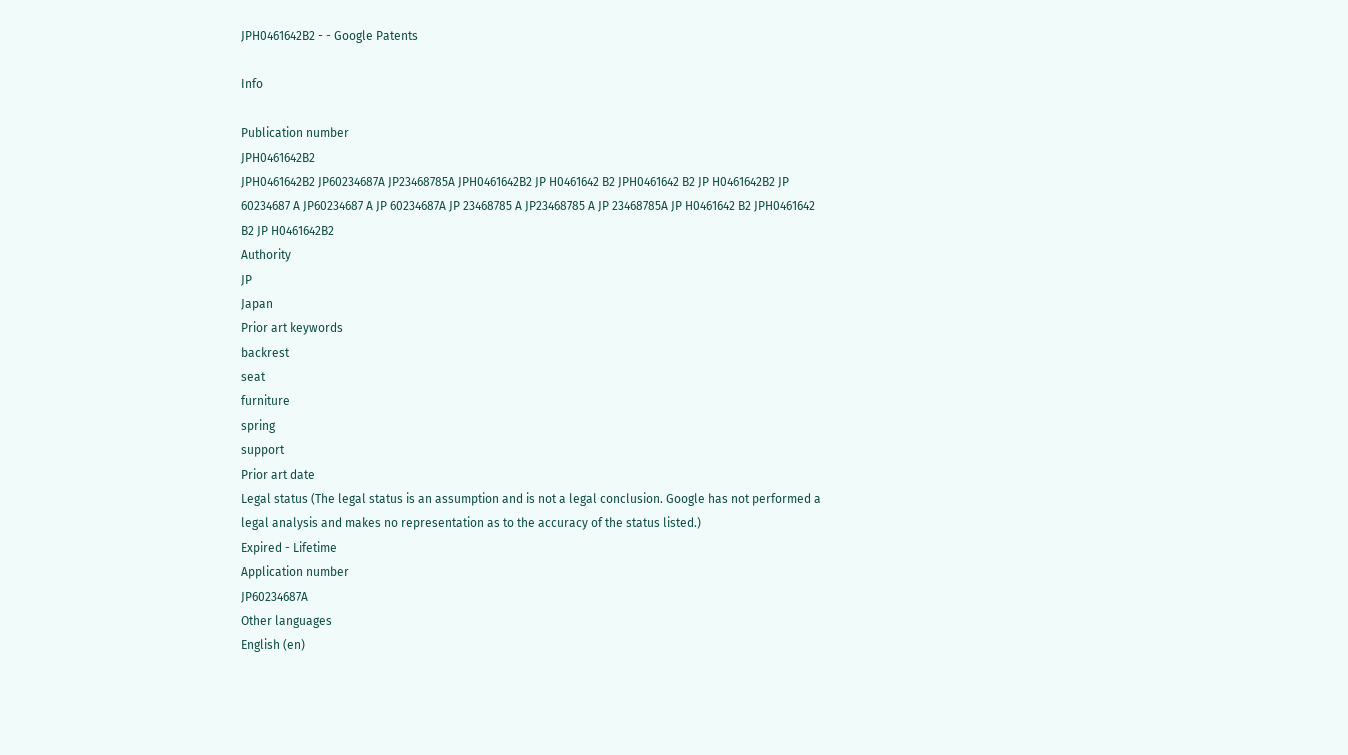JPH0461642B2 - - Google Patents

Info

Publication number
JPH0461642B2
JPH0461642B2 JP60234687A JP23468785A JPH0461642B2 JP H0461642 B2 JPH0461642 B2 JP H0461642B2 JP 60234687 A JP60234687 A JP 60234687A JP 23468785 A JP23468785 A JP 23468785A JP H0461642 B2 JPH0461642 B2 JP H0461642B2
Authority
JP
Japan
Prior art keywords
backrest
seat
furniture
spring
support
Prior art date
Legal status (The legal status is an assumption and is not a legal conclusion. Google has not performed a legal analysis and makes no representation as to the accuracy of the status listed.)
Expired - Lifetime
Application number
JP60234687A
Other languages
English (en)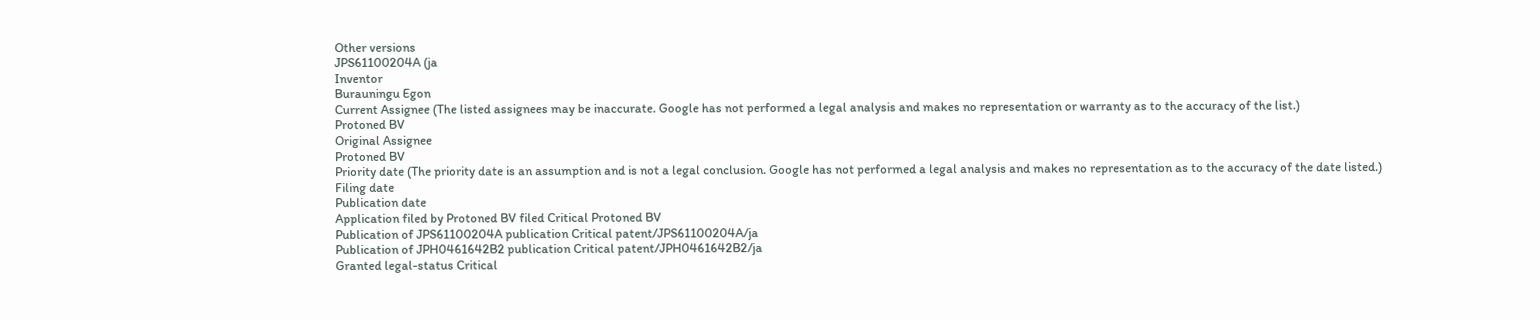Other versions
JPS61100204A (ja
Inventor
Burauningu Egon
Current Assignee (The listed assignees may be inaccurate. Google has not performed a legal analysis and makes no representation or warranty as to the accuracy of the list.)
Protoned BV
Original Assignee
Protoned BV
Priority date (The priority date is an assumption and is not a legal conclusion. Google has not performed a legal analysis and makes no representation as to the accuracy of the date listed.)
Filing date
Publication date
Application filed by Protoned BV filed Critical Protoned BV
Publication of JPS61100204A publication Critical patent/JPS61100204A/ja
Publication of JPH0461642B2 publication Critical patent/JPH0461642B2/ja
Granted legal-status Critical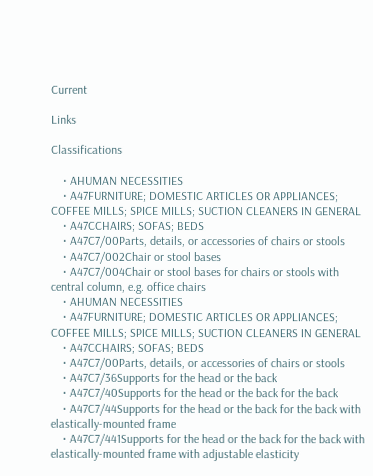Current

Links

Classifications

    • AHUMAN NECESSITIES
    • A47FURNITURE; DOMESTIC ARTICLES OR APPLIANCES; COFFEE MILLS; SPICE MILLS; SUCTION CLEANERS IN GENERAL
    • A47CCHAIRS; SOFAS; BEDS
    • A47C7/00Parts, details, or accessories of chairs or stools
    • A47C7/002Chair or stool bases
    • A47C7/004Chair or stool bases for chairs or stools with central column, e.g. office chairs
    • AHUMAN NECESSITIES
    • A47FURNITURE; DOMESTIC ARTICLES OR APPLIANCES; COFFEE MILLS; SPICE MILLS; SUCTION CLEANERS IN GENERAL
    • A47CCHAIRS; SOFAS; BEDS
    • A47C7/00Parts, details, or accessories of chairs or stools
    • A47C7/36Supports for the head or the back
    • A47C7/40Supports for the head or the back for the back
    • A47C7/44Supports for the head or the back for the back with elastically-mounted frame
    • A47C7/441Supports for the head or the back for the back with elastically-mounted frame with adjustable elasticity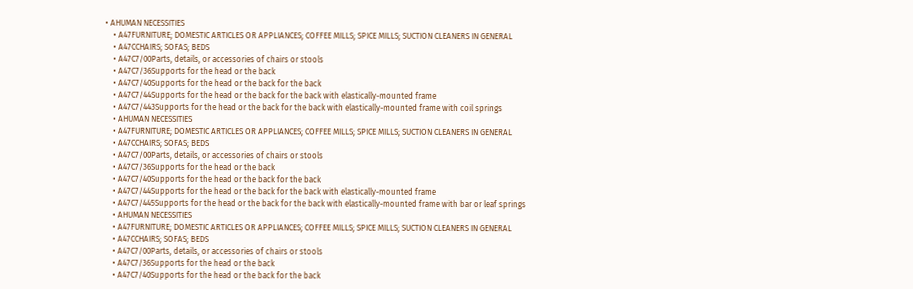• AHUMAN NECESSITIES
    • A47FURNITURE; DOMESTIC ARTICLES OR APPLIANCES; COFFEE MILLS; SPICE MILLS; SUCTION CLEANERS IN GENERAL
    • A47CCHAIRS; SOFAS; BEDS
    • A47C7/00Parts, details, or accessories of chairs or stools
    • A47C7/36Supports for the head or the back
    • A47C7/40Supports for the head or the back for the back
    • A47C7/44Supports for the head or the back for the back with elastically-mounted frame
    • A47C7/443Supports for the head or the back for the back with elastically-mounted frame with coil springs
    • AHUMAN NECESSITIES
    • A47FURNITURE; DOMESTIC ARTICLES OR APPLIANCES; COFFEE MILLS; SPICE MILLS; SUCTION CLEANERS IN GENERAL
    • A47CCHAIRS; SOFAS; BEDS
    • A47C7/00Parts, details, or accessories of chairs or stools
    • A47C7/36Supports for the head or the back
    • A47C7/40Supports for the head or the back for the back
    • A47C7/44Supports for the head or the back for the back with elastically-mounted frame
    • A47C7/445Supports for the head or the back for the back with elastically-mounted frame with bar or leaf springs
    • AHUMAN NECESSITIES
    • A47FURNITURE; DOMESTIC ARTICLES OR APPLIANCES; COFFEE MILLS; SPICE MILLS; SUCTION CLEANERS IN GENERAL
    • A47CCHAIRS; SOFAS; BEDS
    • A47C7/00Parts, details, or accessories of chairs or stools
    • A47C7/36Supports for the head or the back
    • A47C7/40Supports for the head or the back for the back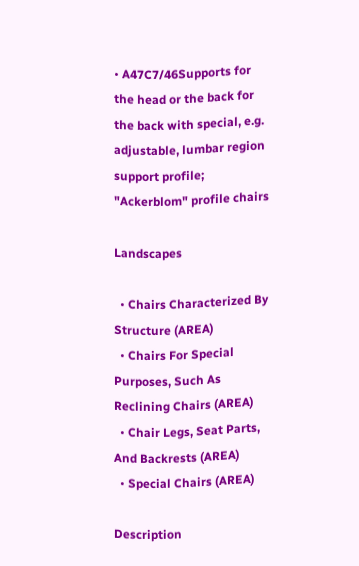• A47C7/46Supports for the head or the back for the back with special, e.g. adjustable, lumbar region support profile; "Ackerblom" profile chairs

Landscapes

  • Chairs Characterized By Structure (AREA)
  • Chairs For Special Purposes, Such As Reclining Chairs (AREA)
  • Chair Legs, Seat Parts, And Backrests (AREA)
  • Special Chairs (AREA)

Description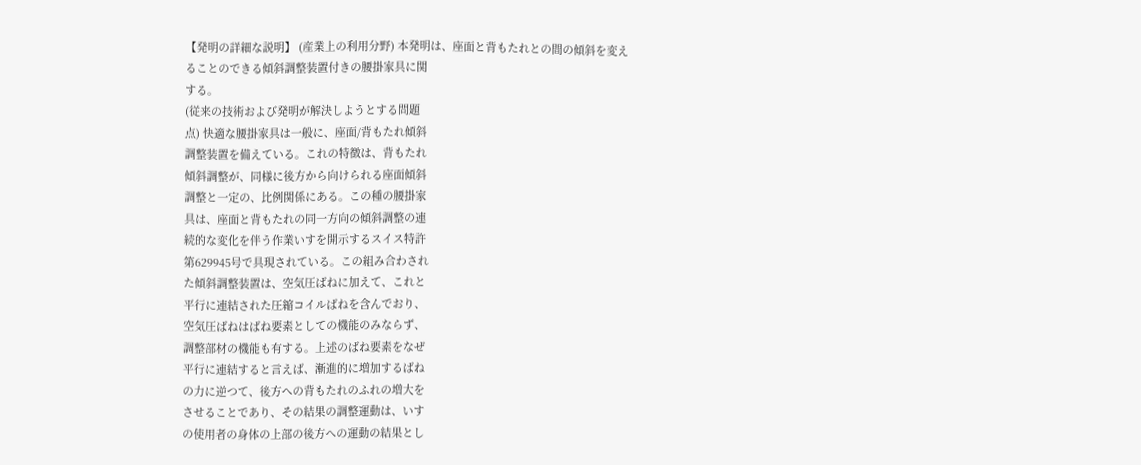【発明の詳細な説明】 (産業上の利用分野) 本発明は、座面と背もたれとの間の傾斜を変え
ることのできる傾斜調整装置付きの腰掛家具に関
する。
(従来の技術および発明が解決しようとする問題
点) 快適な腰掛家具は一般に、座面/背もたれ傾斜
調整装置を備えている。これの特徴は、背もたれ
傾斜調整が、同様に後方から向けられる座面傾斜
調整と一定の、比例関係にある。この種の腰掛家
具は、座面と背もたれの同一方向の傾斜調整の連
続的な変化を伴う作業いすを開示するスイス特許
第629945号で具現されている。この組み合わされ
た傾斜調整装置は、空気圧ばねに加えて、これと
平行に連結された圧縮コイルばねを含んでおり、
空気圧ばねはばね要素としての機能のみならず、
調整部材の機能も有する。上述のばね要素をなぜ
平行に連結すると言えば、漸進的に増加するばね
の力に逆つて、後方への背もたれのふれの増大を
させることであり、その結果の調整運動は、いす
の使用者の身体の上部の後方への運動の結果とし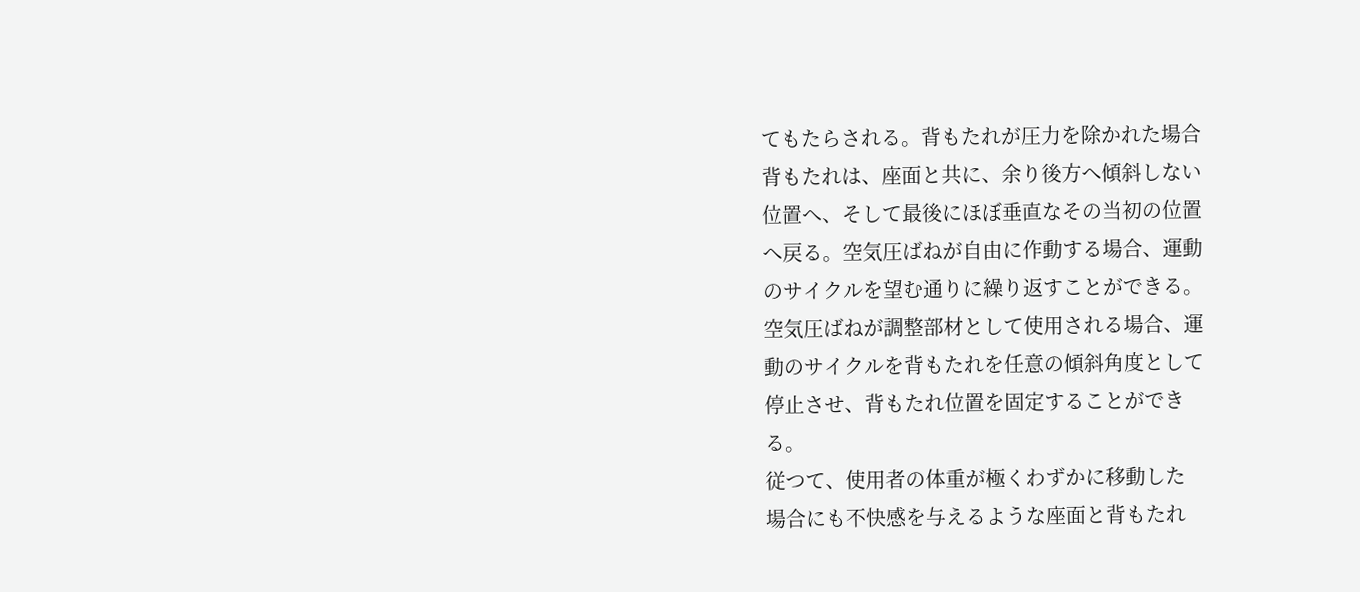てもたらされる。背もたれが圧力を除かれた場合
背もたれは、座面と共に、余り後方へ傾斜しない
位置へ、そして最後にほぼ垂直なその当初の位置
へ戻る。空気圧ばねが自由に作動する場合、運動
のサイクルを望む通りに繰り返すことができる。
空気圧ばねが調整部材として使用される場合、運
動のサイクルを背もたれを任意の傾斜角度として
停止させ、背もたれ位置を固定することができ
る。
従つて、使用者の体重が極くわずかに移動した
場合にも不快感を与えるような座面と背もたれ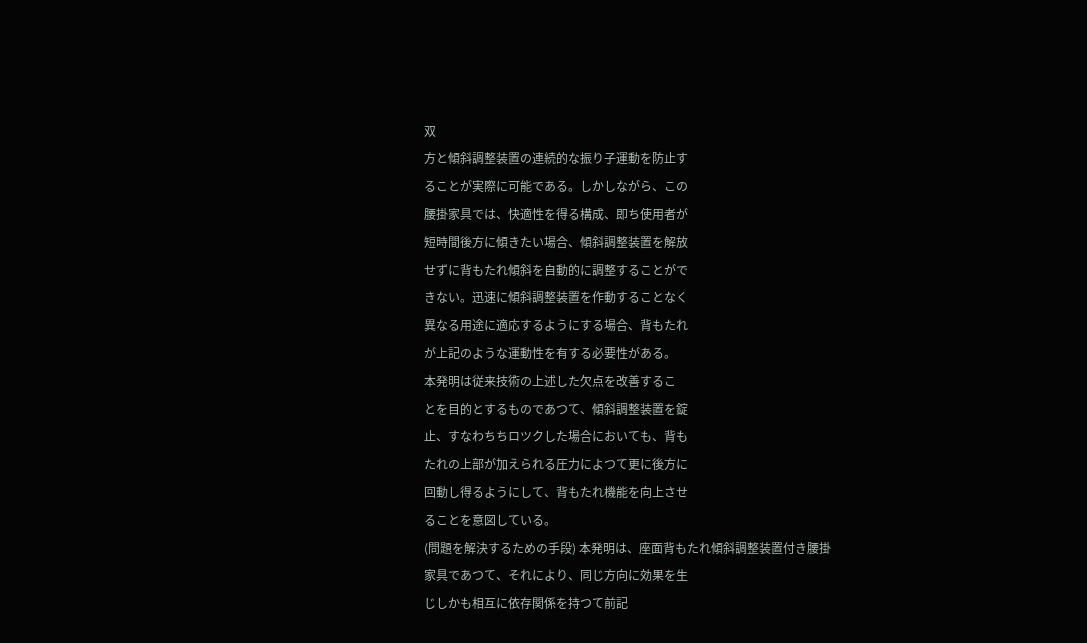双
方と傾斜調整装置の連続的な振り子運動を防止す
ることが実際に可能である。しかしながら、この
腰掛家具では、快適性を得る構成、即ち使用者が
短時間後方に傾きたい場合、傾斜調整装置を解放
せずに背もたれ傾斜を自動的に調整することがで
きない。迅速に傾斜調整装置を作動することなく
異なる用途に適応するようにする場合、背もたれ
が上記のような運動性を有する必要性がある。
本発明は従来技術の上述した欠点を改善するこ
とを目的とするものであつて、傾斜調整装置を錠
止、すなわちちロツクした場合においても、背も
たれの上部が加えられる圧力によつて更に後方に
回動し得るようにして、背もたれ機能を向上させ
ることを意図している。
(問題を解決するための手段) 本発明は、座面背もたれ傾斜調整装置付き腰掛
家具であつて、それにより、同じ方向に効果を生
じしかも相互に依存関係を持つて前記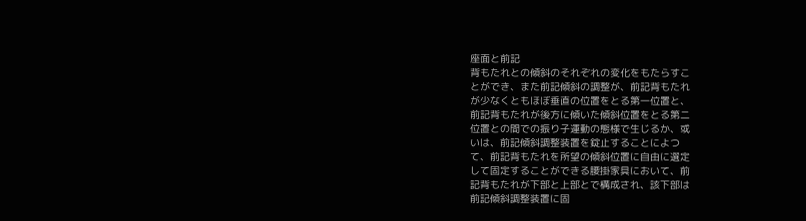座面と前記
背もたれとの傾斜のそれぞれの変化をもたらすこ
とができ、また前記傾斜の調整が、前記背もたれ
が少なくともほぼ垂直の位置をとる第一位置と、
前記背もたれが後方に傾いた傾斜位置をとる第二
位置との間での振り子運動の態様で生じるか、或
いは、前記傾斜調整装置を錠止することによつ
て、前記背もたれを所望の傾斜位置に自由に選定
して固定することができる腰掛家具において、前
記背もたれが下部と上部とで構成され、該下部は
前記傾斜調整装置に固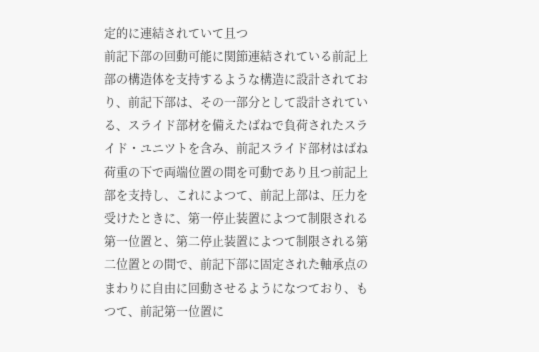定的に連結されていて且つ
前記下部の回動可能に関節連結されている前記上
部の構造体を支持するような構造に設計されてお
り、前記下部は、その一部分として設計されてい
る、スライド部材を備えたばねで負荷されたスラ
イド・ユニツトを含み、前記スライド部材はばね
荷重の下で両端位置の間を可動であり且つ前記上
部を支持し、これによつて、前記上部は、圧力を
受けたときに、第一停止装置によつて制限される
第一位置と、第二停止装置によつて制限される第
二位置との間で、前記下部に固定された軸承点の
まわりに自由に回動させるようになつており、も
つて、前記第一位置に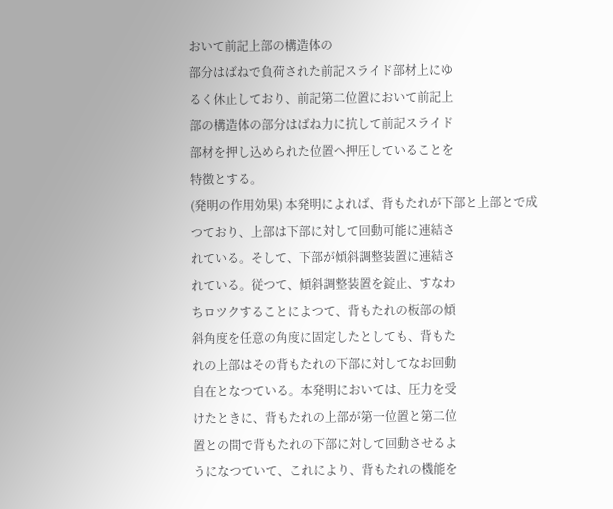おいて前記上部の構造体の
部分はばねで負荷された前記スライド部材上にゆ
るく休止しており、前記第二位置において前記上
部の構造体の部分はばね力に抗して前記スライド
部材を押し込められた位置へ押圧していることを
特徴とする。
(発明の作用効果) 本発明によれば、背もたれが下部と上部とで成
つており、上部は下部に対して回動可能に連結さ
れている。そして、下部が傾斜調整装置に連結さ
れている。従つて、傾斜調整装置を錠止、すなわ
ちロツクすることによつて、背もたれの板部の傾
斜角度を任意の角度に固定したとしても、背もた
れの上部はその背もたれの下部に対してなお回動
自在となつている。本発明においては、圧力を受
けたときに、背もたれの上部が第一位置と第二位
置との間で背もたれの下部に対して回動させるよ
うになつていて、これにより、背もたれの機能を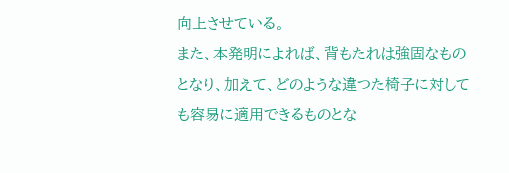向上させている。
また、本発明によれば、背もたれは強固なもの
となり、加えて、どのような違つた椅子に対して
も容易に適用できるものとな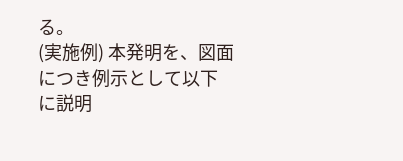る。
(実施例) 本発明を、図面につき例示として以下に説明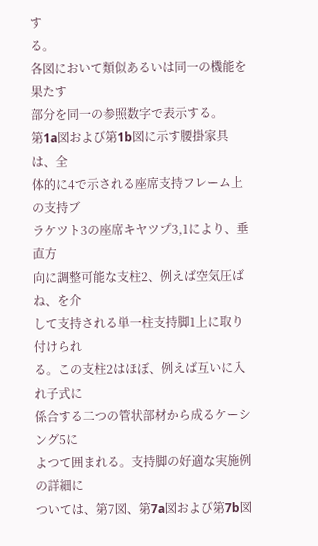す
る。
各図において類似あるいは同一の機能を果たす
部分を同一の参照数字で表示する。
第1a図および第1b図に示す腰掛家具は、全
体的に4で示される座席支持フレーム上の支持ブ
ラケツト3の座席キヤツプ3,1により、垂直方
向に調整可能な支柱2、例えば空気圧ばね、を介
して支持される単一柱支持脚1上に取り付けられ
る。この支柱2はほぼ、例えば互いに入れ子式に
係合する二つの管状部材から成るケーシング5に
よつて囲まれる。支持脚の好適な実施例の詳細に
ついては、第7図、第7a図および第7b図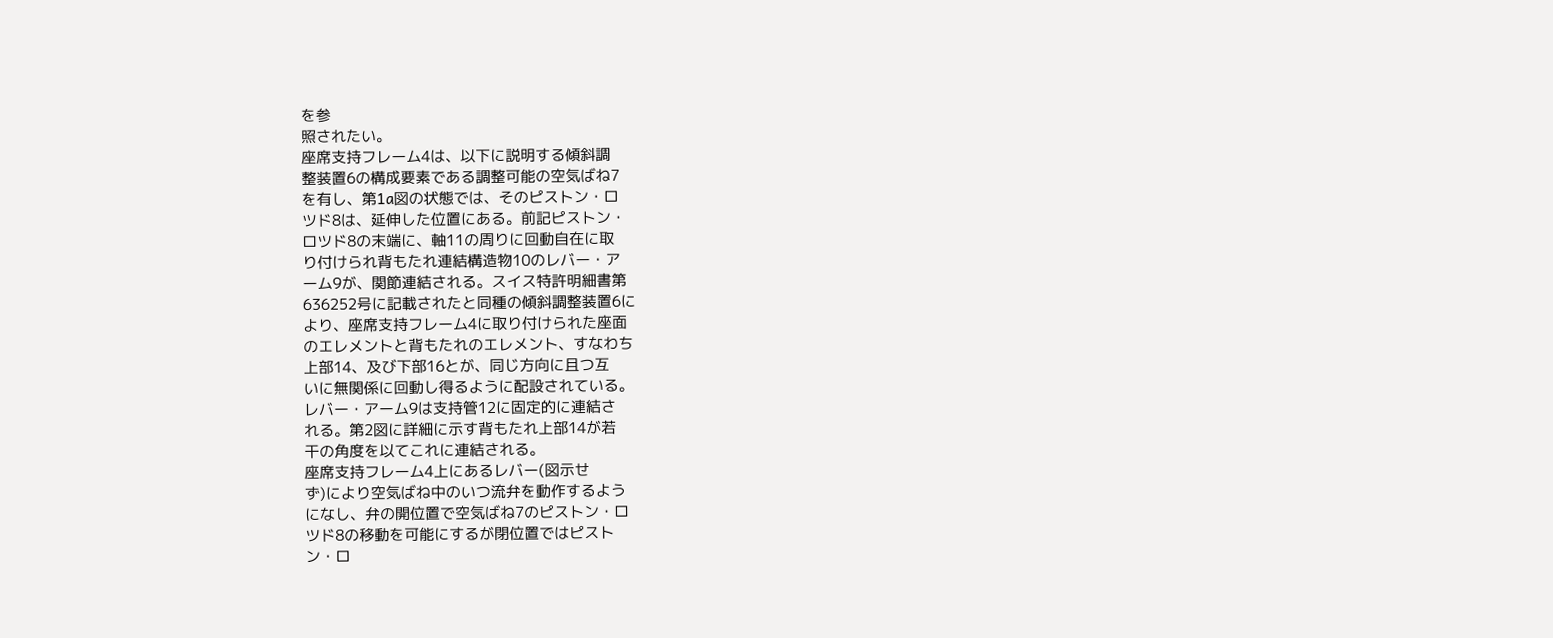を参
照されたい。
座席支持フレーム4は、以下に説明する傾斜調
整装置6の構成要素である調整可能の空気ばね7
を有し、第1a図の状態では、そのピストン・ロ
ツド8は、延伸した位置にある。前記ピストン・
ロツド8の末端に、軸11の周りに回動自在に取
り付けられ背もたれ連結構造物10のレバー・ア
ーム9が、関節連結される。スイス特許明細書第
636252号に記載されたと同種の傾斜調整装置6に
より、座席支持フレーム4に取り付けられた座面
のエレメントと背もたれのエレメント、すなわち
上部14、及び下部16とが、同じ方向に且つ互
いに無関係に回動し得るように配設されている。
レバー・アーム9は支持管12に固定的に連結さ
れる。第2図に詳細に示す背もたれ上部14が若
干の角度を以てこれに連結される。
座席支持フレーム4上にあるレバー(図示せ
ず)により空気ばね中のいつ流弁を動作するよう
になし、弁の開位置で空気ばね7のピストン・ロ
ツド8の移動を可能にするが閉位置ではピスト
ン・ロ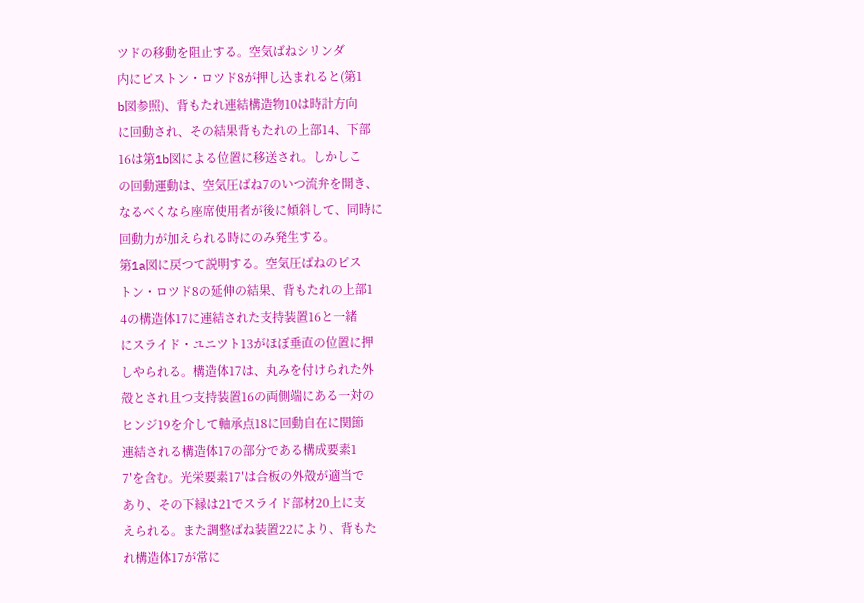ツドの移動を阻止する。空気ばねシリンダ
内にピストン・ロツド8が押し込まれると(第1
b図参照)、背もたれ連結構造物10は時計方向
に回動され、その結果背もたれの上部14、下部
16は第1b図による位置に移送され。しかしこ
の回動運動は、空気圧ばね7のいつ流弁を開き、
なるべくなら座席使用者が後に傾斜して、同時に
回動力が加えられる時にのみ発生する。
第1a図に戻つて説明する。空気圧ばねのピス
トン・ロツド8の延伸の結果、背もたれの上部1
4の構造体17に連結された支持装置16と一緒
にスライド・ユニツト13がほぼ垂直の位置に押
しやられる。構造体17は、丸みを付けられた外
殻とされ且つ支持装置16の両側端にある一対の
ヒンジ19を介して軸承点18に回動自在に関節
連結される構造体17の部分である構成要素1
7′を含む。光栄要素17′は合板の外殻が適当で
あり、その下縁は21でスライド部材20上に支
えられる。また調整ばね装置22により、背もた
れ構造体17が常に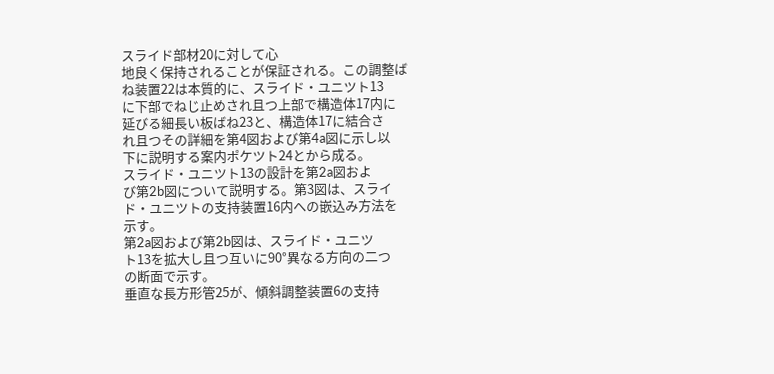スライド部材20に対して心
地良く保持されることが保証される。この調整ば
ね装置22は本質的に、スライド・ユニツト13
に下部でねじ止めされ且つ上部で構造体17内に
延びる細長い板ばね23と、構造体17に結合さ
れ且つその詳細を第4図および第4a図に示し以
下に説明する案内ポケツト24とから成る。
スライド・ユニツト13の設計を第2a図およ
び第2b図について説明する。第3図は、スライ
ド・ユニツトの支持装置16内への嵌込み方法を
示す。
第2a図および第2b図は、スライド・ユニツ
ト13を拡大し且つ互いに90°異なる方向の二つ
の断面で示す。
垂直な長方形管25が、傾斜調整装置6の支持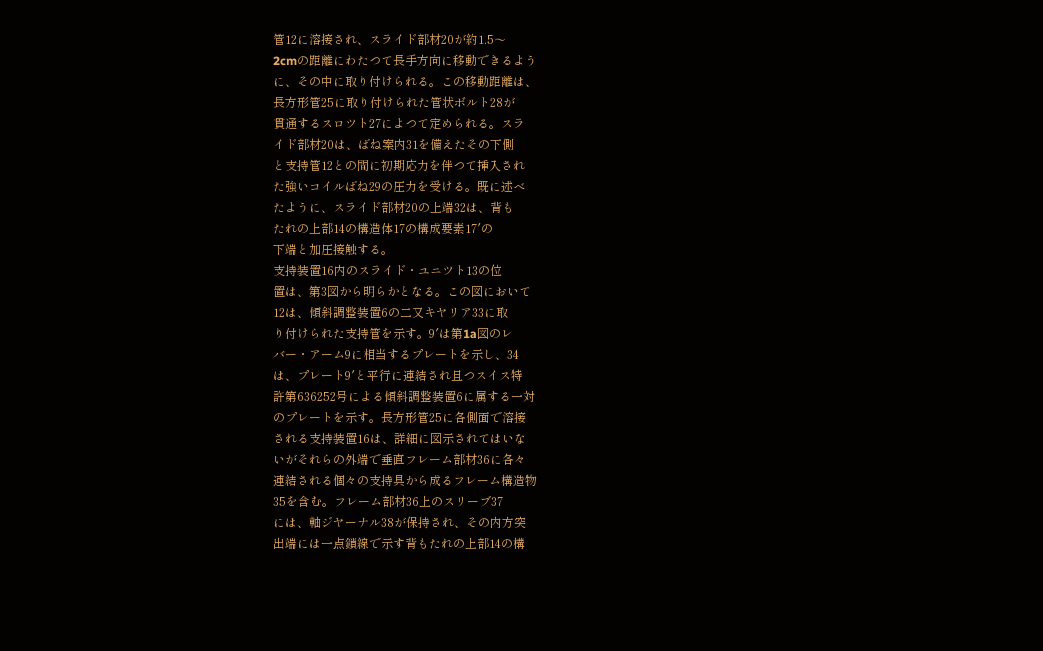管12に溶接され、スライド部材20が約1.5〜
2cmの距離にわたつて長手方向に移動できるよう
に、その中に取り付けられる。この移動距離は、
長方形管25に取り付けられた管状ボルト28が
貫通するスロツト27によつて定められる。スラ
イド部材20は、ばね案内31を備えたその下側
と支持管12との間に初期応力を伴つて挿入され
た強いコイルばね29の圧力を受ける。既に述べ
たように、スライド部材20の上端32は、背も
たれの上部14の構造体17の構成要素17′の
下端と加圧接触する。
支持装置16内のスライド・ユニツト13の位
置は、第3図から明らかとなる。この図において
12は、傾斜調整装置6の二又キヤリア33に取
り付けられた支持管を示す。9′は第1a図のレ
バー・アーム9に相当するプレートを示し、34
は、プレート9′と平行に連結され且つスイス特
許第636252号による傾斜調整装置6に属する一対
のプレートを示す。長方形管25に各側面で溶接
される支持装置16は、詳細に図示されてはいな
いがそれらの外端で垂直フレーム部材36に各々
連結される個々の支持具から成るフレーム構造物
35を含む。フレーム部材36上のスリーブ37
には、軸ジヤーナル38が保持され、その内方突
出端には一点鎖線で示す背もたれの上部14の構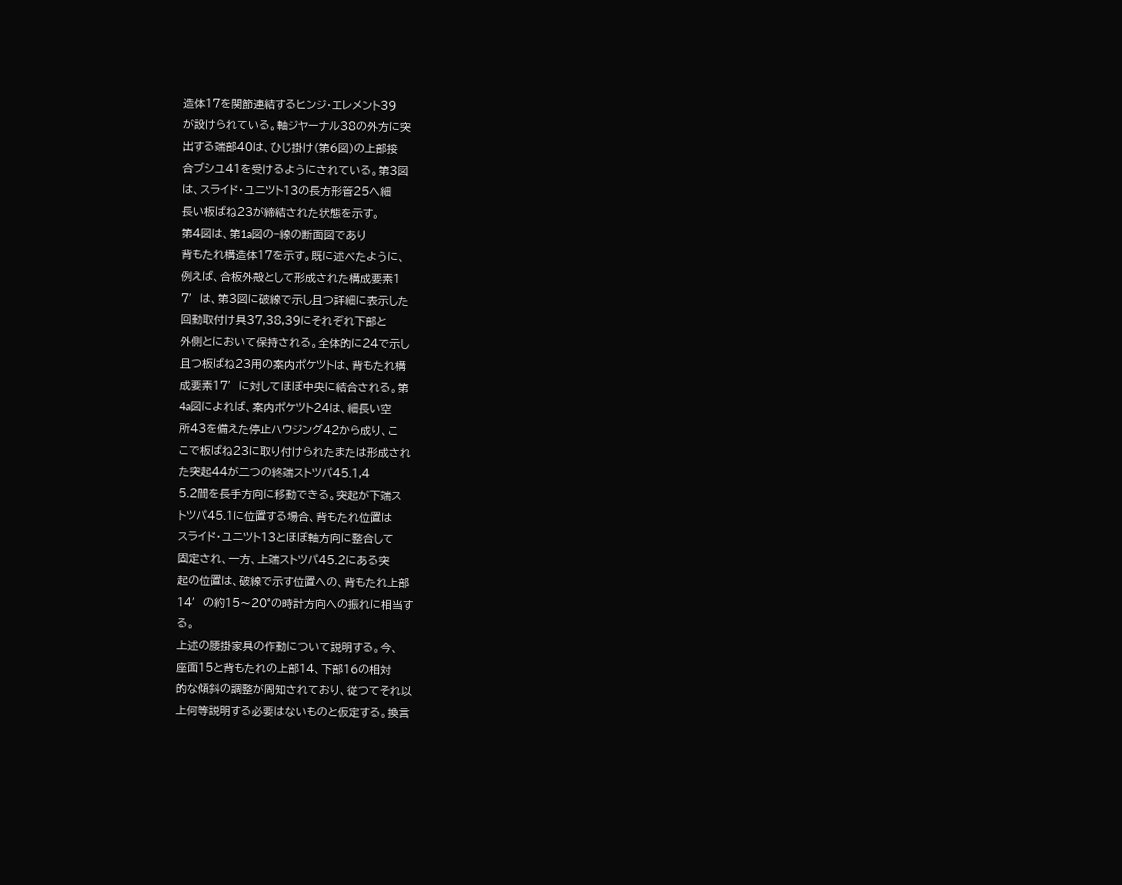造体17を関節連結するヒンジ・エレメント39
が設けられている。軸ジヤーナル38の外方に突
出する端部40は、ひじ掛け(第6図)の上部接
合ブシユ41を受けるようにされている。第3図
は、スライド・ユニツト13の長方形管25へ細
長い板ばね23が締結された状態を示す。
第4図は、第1a図の−線の断面図であり
背もたれ構造体17を示す。既に述べたように、
例えば、合板外殻として形成された構成要素1
7′は、第3図に破線で示し且つ詳細に表示した
回動取付け具37,38,39にそれぞれ下部と
外側とにおいて保持される。全体的に24で示し
且つ板ばね23用の案内ポケツトは、背もたれ構
成要素17′に対してほぼ中央に結合される。第
4a図によれば、案内ポケツト24は、細長い空
所43を備えた停止ハウジング42から成り、こ
こで板ばね23に取り付けられたまたは形成され
た突起44が二つの終端ストツパ45.1,4
5.2間を長手方向に移動できる。突起が下端ス
トツパ45.1に位置する場合、背もたれ位置は
スライド・ユニツト13とほぼ軸方向に整合して
固定され、一方、上端ストツパ45.2にある突
起の位置は、破線で示す位置への、背もたれ上部
14′の約15〜20°の時計方向への振れに相当す
る。
上述の腰掛家具の作動について説明する。今、
座面15と背もたれの上部14、下部16の相対
的な傾斜の調整が周知されており、従つてそれ以
上何等説明する必要はないものと仮定する。換言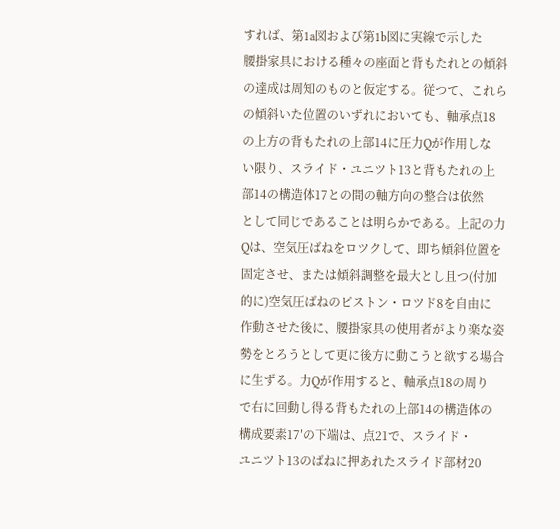すれば、第1a図および第1b図に実線で示した
腰掛家具における種々の座面と背もたれとの傾斜
の達成は周知のものと仮定する。従つて、これら
の傾斜いた位置のいずれにおいても、軸承点18
の上方の背もたれの上部14に圧力Qが作用しな
い限り、スライド・ユニツト13と背もたれの上
部14の構造体17との間の軸方向の整合は依然
として同じであることは明らかである。上記の力
Qは、空気圧ばねをロツクして、即ち傾斜位置を
固定させ、または傾斜調整を最大とし且つ(付加
的に)空気圧ばねのピストン・ロツド8を自由に
作動させた後に、腰掛家具の使用者がより楽な姿
勢をとろうとして更に後方に動こうと欲する場合
に生ずる。力Qが作用すると、軸承点18の周り
で右に回動し得る背もたれの上部14の構造体の
構成要素17′の下端は、点21で、スライド・
ユニツト13のばねに押あれたスライド部材20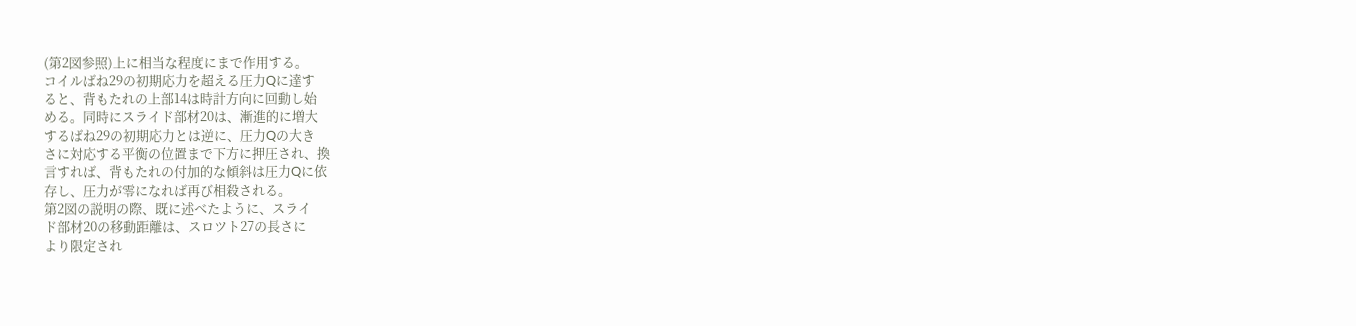(第2図参照)上に相当な程度にまで作用する。
コイルばね29の初期応力を超える圧力Qに達す
ると、背もたれの上部14は時計方向に回動し始
める。同時にスライド部材20は、漸進的に増大
するばね29の初期応力とは逆に、圧力Qの大き
さに対応する平衡の位置まで下方に押圧され、換
言すれば、背もたれの付加的な傾斜は圧力Qに依
存し、圧力が零になれば再び相殺される。
第2図の説明の際、既に述べたように、スライ
ド部材20の移動距離は、スロツト27の長さに
より限定され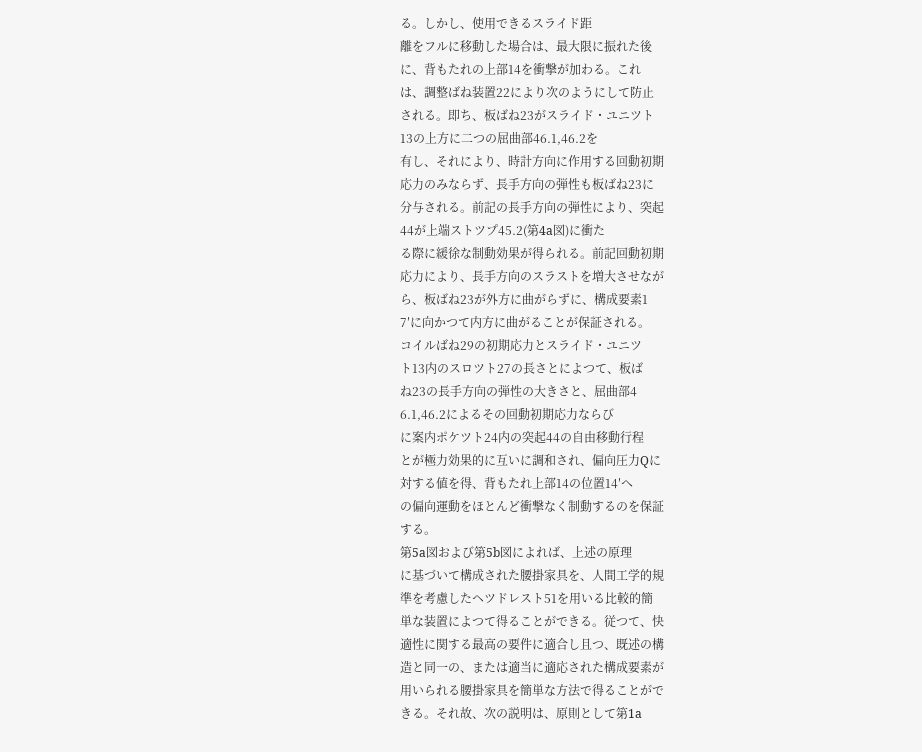る。しかし、使用できるスライド距
離をフルに移動した場合は、最大限に振れた後
に、背もたれの上部14を衝撃が加わる。これ
は、調整ばね装置22により次のようにして防止
される。即ち、板ばね23がスライド・ユニツト
13の上方に二つの屈曲部46.1,46.2を
有し、それにより、時計方向に作用する回動初期
応力のみならず、長手方向の弾性も板ばね23に
分与される。前記の長手方向の弾性により、突起
44が上端ストツプ45.2(第4a図)に衝た
る際に緩徐な制動効果が得られる。前記回動初期
応力により、長手方向のスラストを増大させなが
ら、板ばね23が外方に曲がらずに、構成要素1
7′に向かつて内方に曲がることが保証される。
コイルばね29の初期応力とスライド・ユニツ
ト13内のスロツト27の長さとによつて、板ば
ね23の長手方向の弾性の大きさと、屈曲部4
6.1,46.2によるその回動初期応力ならび
に案内ポケツト24内の突起44の自由移動行程
とが極力効果的に互いに調和され、偏向圧力Qに
対する値を得、背もたれ上部14の位置14′へ
の偏向運動をほとんど衝撃なく制動するのを保証
する。
第5a図および第5b図によれば、上述の原理
に基づいて構成された腰掛家具を、人間工学的規
準を考慮したヘツドレスト51を用いる比較的簡
単な装置によつて得ることができる。従つて、快
適性に関する最高の要件に適合し且つ、既述の構
造と同一の、または適当に適応された構成要素が
用いられる腰掛家具を簡単な方法で得ることがで
きる。それ故、次の説明は、原則として第1a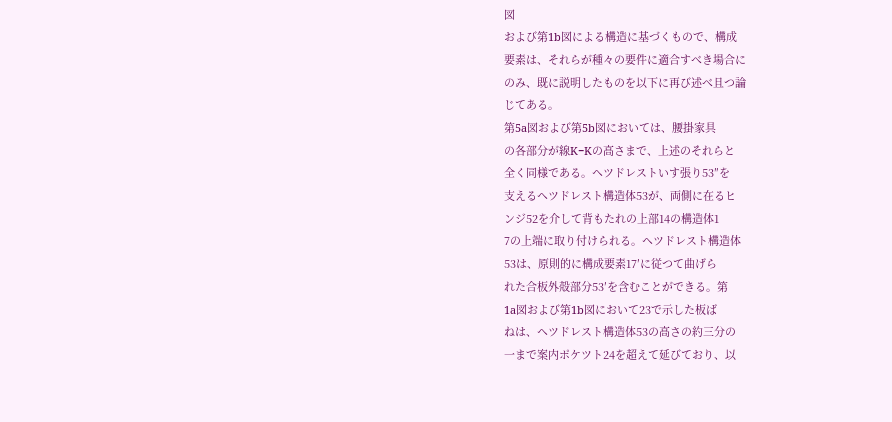図
および第1b図による構造に基づくもので、構成
要素は、それらが種々の要件に適合すべき場合に
のみ、既に説明したものを以下に再び述べ且つ論
じてある。
第5a図および第5b図においては、腰掛家具
の各部分が線K−Kの高さまで、上述のそれらと
全く同様である。ヘツドレストいす張り53″を
支えるヘツドレスト構造体53が、両側に在るヒ
ンジ52を介して背もたれの上部14の構造体1
7の上端に取り付けられる。ヘツドレスト構造体
53は、原則的に構成要素17′に従つて曲げら
れた合板外殻部分53′を含むことができる。第
1a図および第1b図において23で示した板ば
ねは、ヘツドレスト構造体53の高さの約三分の
一まで案内ポケツト24を超えて延びており、以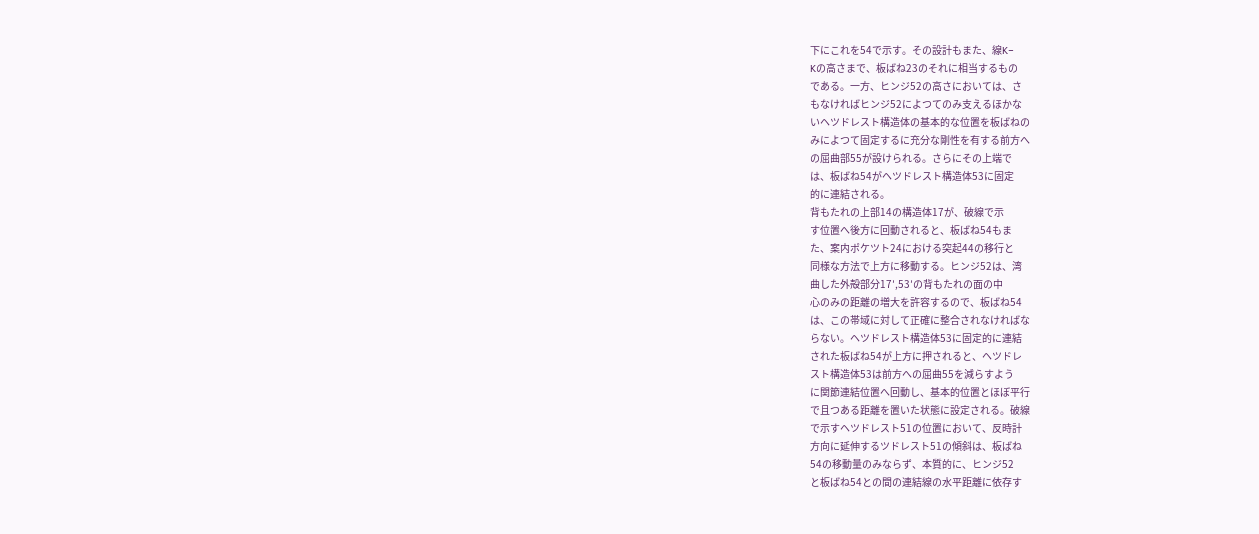下にこれを54で示す。その設計もまた、線K−
Kの高さまで、板ばね23のそれに相当するもの
である。一方、ヒンジ52の高さにおいては、さ
もなければヒンジ52によつてのみ支えるほかな
いヘツドレスト構造体の基本的な位置を板ばねの
みによつて固定するに充分な剛性を有する前方へ
の屈曲部55が設けられる。さらにその上端で
は、板ばね54がヘツドレスト構造体53に固定
的に連結される。
背もたれの上部14の構造体17が、破線で示
す位置へ後方に回動されると、板ばね54もま
た、案内ポケツト24における突起44の移行と
同様な方法で上方に移動する。ヒンジ52は、湾
曲した外殻部分17′,53′の背もたれの面の中
心のみの距離の増大を許容するので、板ばね54
は、この帯域に対して正確に整合されなければな
らない。ヘツドレスト構造体53に固定的に連結
された板ばね54が上方に押されると、ヘツドレ
スト構造体53は前方への屈曲55を減らすよう
に関節連結位置へ回動し、基本的位置とほぼ平行
で且つある距離を置いた状態に設定される。破線
で示すヘツドレスト51の位置において、反時計
方向に延伸するツドレスト51の傾斜は、板ばね
54の移動量のみならず、本質的に、ヒンジ52
と板ばね54との間の連結線の水平距離に依存す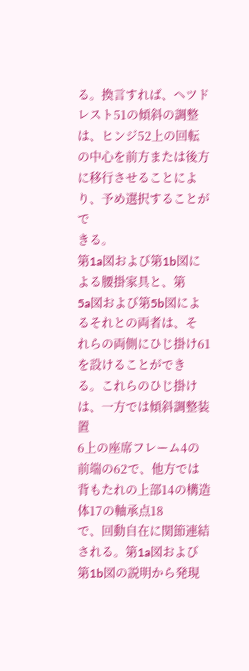る。換言すれば、ヘツドレスト51の傾斜の調整
は、ヒンジ52上の回転の中心を前方または後方
に移行させることにより、予め選択することがで
きる。
第1a図および第1b図による腰掛家具と、第
5a図および第5b図によるそれとの両者は、そ
れらの両側にひじ掛け61を設けることができ
る。これらのひじ掛けは、一方では傾斜調整装置
6上の座席フレーム4の前端の62で、他方では
背もたれの上部14の構造体17の軸承点18
で、回動自在に関節連結される。第1a図および
第1b図の説明から発現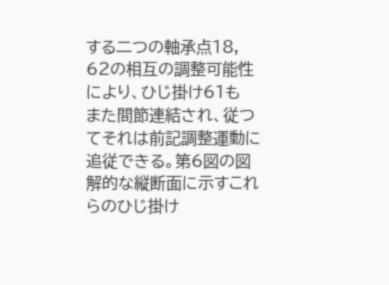する二つの軸承点18,
62の相互の調整可能性により、ひじ掛け61も
また間節連結され、従つてそれは前記調整運動に
追従できる。第6図の図解的な縦断面に示すこれ
らのひじ掛け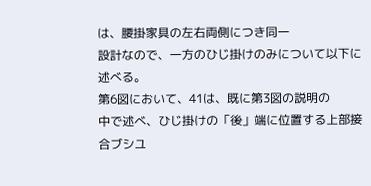は、腰掛家具の左右両側につき同一
設計なので、一方のひじ掛けのみについて以下に
述べる。
第6図において、41は、既に第3図の説明の
中で述べ、ひじ掛けの「後」端に位置する上部接
合ブシユ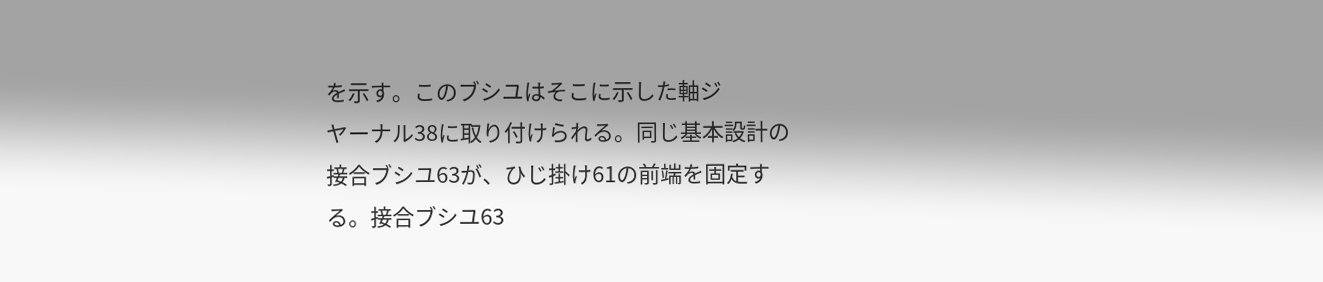を示す。このブシユはそこに示した軸ジ
ヤーナル38に取り付けられる。同じ基本設計の
接合ブシユ63が、ひじ掛け61の前端を固定す
る。接合ブシユ63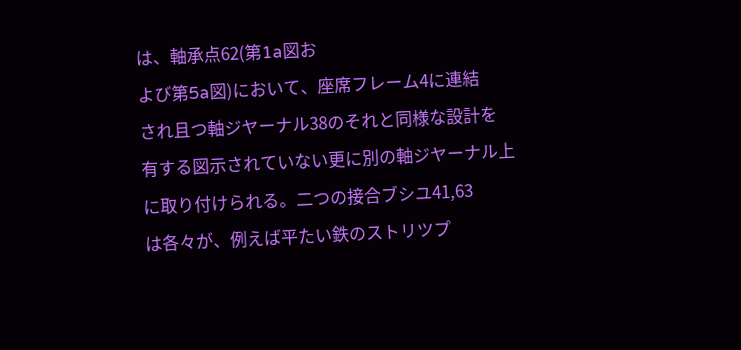は、軸承点62(第1a図お
よび第5a図)において、座席フレーム4に連結
され且つ軸ジヤーナル38のそれと同様な設計を
有する図示されていない更に別の軸ジヤーナル上
に取り付けられる。二つの接合ブシユ41,63
は各々が、例えば平たい鉄のストリツプ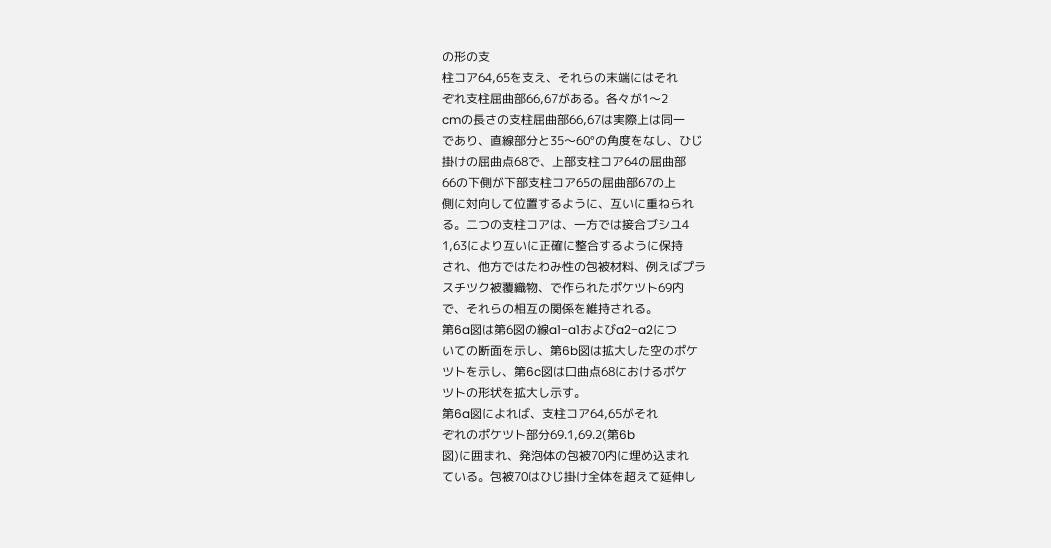の形の支
柱コア64,65を支え、それらの末端にはそれ
ぞれ支柱屈曲部66,67がある。各々が1〜2
cmの長さの支柱屈曲部66,67は実際上は同一
であり、直線部分と35〜60°の角度をなし、ひじ
掛けの屈曲点68で、上部支柱コア64の屈曲部
66の下側が下部支柱コア65の屈曲部67の上
側に対向して位置するように、互いに重ねられ
る。二つの支柱コアは、一方では接合ブシユ4
1,63により互いに正確に整合するように保持
され、他方ではたわみ性の包被材料、例えばプラ
スチツク被覆織物、で作られたポケツト69内
で、それらの相互の関係を維持される。
第6a図は第6図の線a1−a1およびa2−a2につ
いての断面を示し、第6b図は拡大した空のポケ
ツトを示し、第6c図は口曲点68におけるポケ
ツトの形状を拡大し示す。
第6a図によれば、支柱コア64,65がそれ
ぞれのポケツト部分69.1,69.2(第6b
図)に囲まれ、発泡体の包被70内に埋め込まれ
ている。包被70はひじ掛け全体を超えて延伸し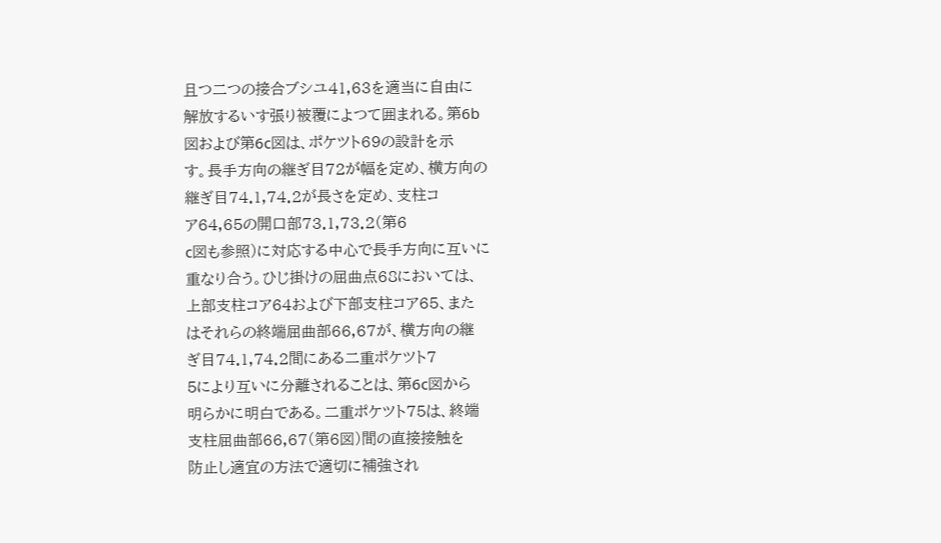且つ二つの接合ブシユ41,63を適当に自由に
解放するいす張り被覆によつて囲まれる。第6b
図および第6c図は、ポケツト69の設計を示
す。長手方向の継ぎ目72が幅を定め、横方向の
継ぎ目74.1,74.2が長さを定め、支柱コ
ア64,65の開口部73.1,73.2(第6
c図も参照)に対応する中心で長手方向に互いに
重なり合う。ひじ掛けの屈曲点68においては、
上部支柱コア64および下部支柱コア65、また
はそれらの終端屈曲部66,67が、横方向の継
ぎ目74.1,74.2間にある二重ポケツト7
5により互いに分離されることは、第6c図から
明らかに明白である。二重ポケツト75は、終端
支柱屈曲部66,67(第6図)間の直接接触を
防止し適宜の方法で適切に補強され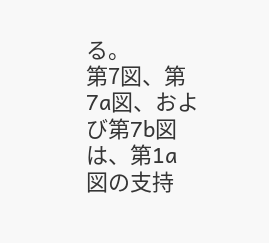る。
第7図、第7a図、および第7b図は、第1a
図の支持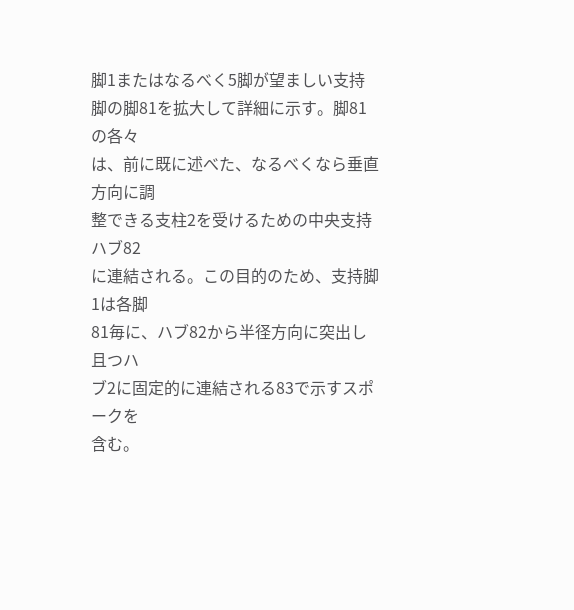脚1またはなるべく5脚が望ましい支持
脚の脚81を拡大して詳細に示す。脚81の各々
は、前に既に述べた、なるべくなら垂直方向に調
整できる支柱2を受けるための中央支持ハブ82
に連結される。この目的のため、支持脚1は各脚
81毎に、ハブ82から半径方向に突出し且つハ
ブ2に固定的に連結される83で示すスポークを
含む。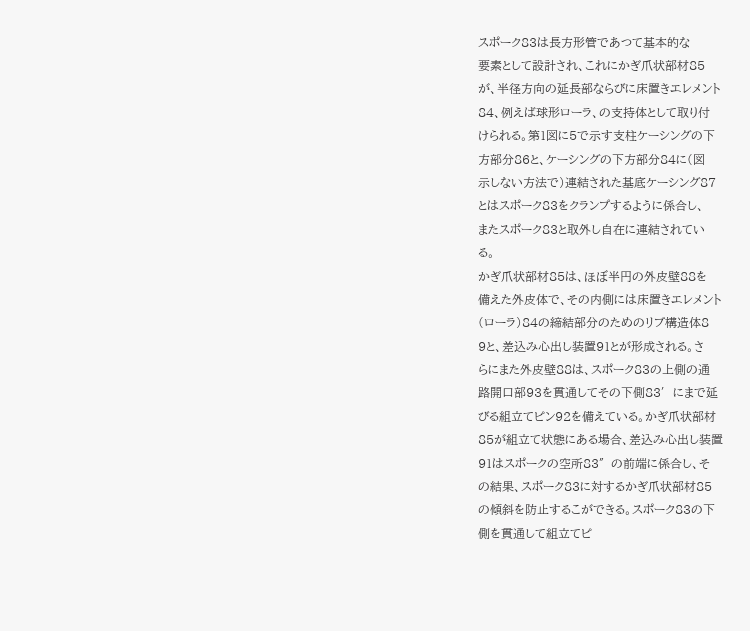スポーク83は長方形管であつて基本的な
要素として設計され、これにかぎ爪状部材85
が、半径方向の延長部ならびに床置きエレメント
84、例えば球形ローラ、の支持体として取り付
けられる。第1図に5で示す支柱ケーシングの下
方部分86と、ケーシングの下方部分84に(図
示しない方法で)連結された基底ケーシング87
とはスポーク83をクランプするように係合し、
またスポーク83と取外し自在に連結されてい
る。
かぎ爪状部材85は、ほぼ半円の外皮壁88を
備えた外皮体で、その内側には床置きエレメント
(ローラ)84の締結部分のためのリブ構造体8
9と、差込み心出し装置91とが形成される。さ
らにまた外皮壁88は、スポーク83の上側の通
路開口部93を貫通してその下側83′にまで延
びる組立てピン92を備えている。かぎ爪状部材
85が組立て状態にある場合、差込み心出し装置
91はスポークの空所83″の前端に係合し、そ
の結果、スポーク83に対するかぎ爪状部材85
の傾斜を防止するこができる。スポーク83の下
側を貫通して組立てピ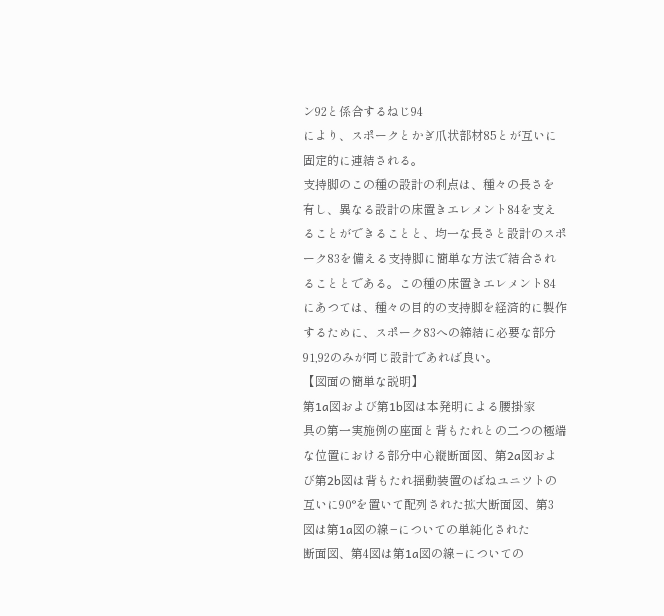ン92と係合するねじ94
により、スポークとかぎ爪状部材85とが互いに
固定的に連結される。
支持脚のこの種の設計の利点は、種々の長さを
有し、異なる設計の床置きエレメント84を支え
ることができることと、均一な長さと設計のスポ
ーク83を備える支持脚に簡単な方法で結合され
ることとである。この種の床置きエレメント84
にあつては、種々の目的の支持脚を経済的に製作
するために、スポーク83への締結に必要な部分
91,92のみが同じ設計であれば良い。
【図面の簡単な説明】
第1a図および第1b図は本発明による腰掛家
具の第一実施例の座面と背もたれとの二つの極端
な位置における部分中心縦断面図、第2a図およ
び第2b図は背もたれ揺動装置のばねユニツトの
互いに90°を置いて配列された拡大断面図、第3
図は第1a図の線−についての単純化された
断面図、第4図は第1a図の線−についての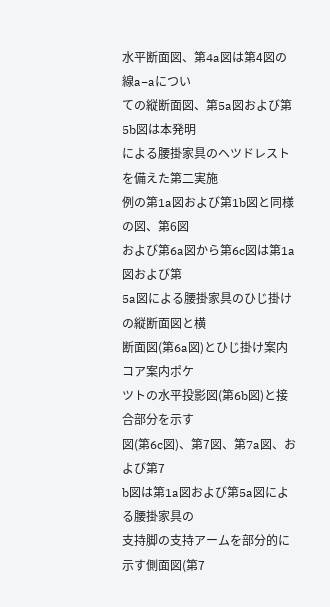水平断面図、第4a図は第4図の線a−aについ
ての縦断面図、第5a図および第5b図は本発明
による腰掛家具のヘツドレストを備えた第二実施
例の第1a図および第1b図と同様の図、第6図
および第6a図から第6c図は第1a図および第
5a図による腰掛家具のひじ掛けの縦断面図と横
断面図(第6a図)とひじ掛け案内コア案内ポケ
ツトの水平投影図(第6b図)と接合部分を示す
図(第6c図)、第7図、第7a図、および第7
b図は第1a図および第5a図による腰掛家具の
支持脚の支持アームを部分的に示す側面図(第7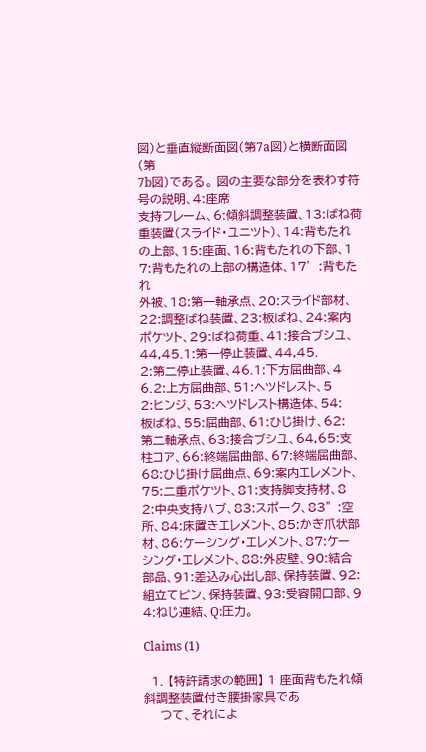図)と垂直縦断面図(第7a図)と横断面図(第
7b図)である。 図の主要な部分を表わす符号の説明、4:座席
支持フレーム、6:傾斜調整装置、13:ばね荷
重装置(スライド・ユニツト)、14:背もたれ
の上部、15:座面、16:背もたれの下部、1
7:背もたれの上部の構造体、17′:背もたれ
外被、18:第一軸承点、20:スライド部材、
22:調整ばね装置、23:板ばね、24:案内
ポケツト、29:ばね荷重、41:接合ブシユ、
44,45.1:第一停止装置、44,45.
2:第二停止装置、46.1:下方屈曲部、4
6.2:上方屈曲部、51:ヘツドレスト、5
2:ヒンジ、53:ヘツドレスト構造体、54:
板ばね、55:屈曲部、61:ひじ掛け、62:
第二軸承点、63:接合ブシユ、64,65:支
柱コア、66:終端屈曲部、67:終端屈曲部、
68:ひじ掛け屈曲点、69:案内エレメント、
75:二重ポケツト、81:支持脚支持材、8
2:中央支持ハブ、83:スポーク、83″:空
所、84:床置きエレメント、85:かぎ爪状部
材、86:ケーシング・エレメント、87:ケー
シング・エレメント、88:外皮壁、90:結合
部品、91:差込み心出し部、保持装置、92:
組立てピン、保持装置、93:受容開口部、9
4:ねじ連結、Q:圧力。

Claims (1)

  1. 【特許請求の範囲】 1 座面背もたれ傾斜調整装置付き腰掛家具であ
    つて、それによ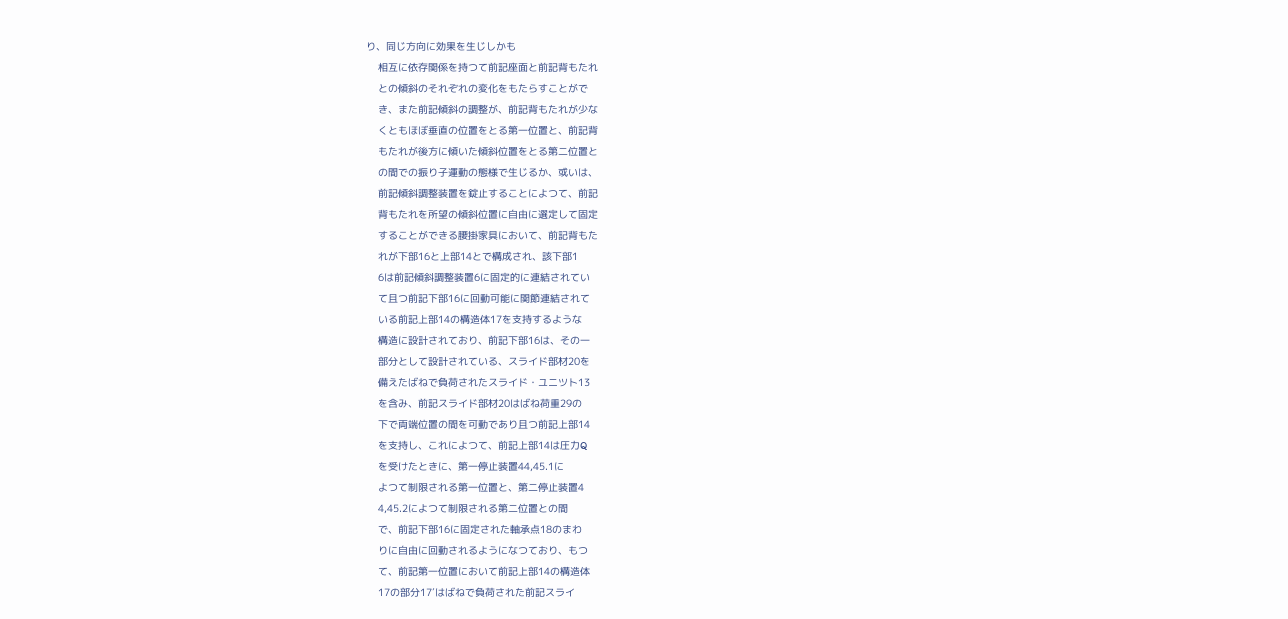り、同じ方向に効果を生じしかも
    相互に依存関係を持つて前記座面と前記背もたれ
    との傾斜のそれぞれの変化をもたらすことがで
    き、また前記傾斜の調整が、前記背もたれが少な
    くともほぼ垂直の位置をとる第一位置と、前記背
    もたれが後方に傾いた傾斜位置をとる第二位置と
    の間での振り子運動の態様で生じるか、或いは、
    前記傾斜調整装置を錠止することによつて、前記
    背もたれを所望の傾斜位置に自由に選定して固定
    することができる腰掛家具において、前記背もた
    れが下部16と上部14とで構成され、該下部1
    6は前記傾斜調整装置6に固定的に連結されてい
    て且つ前記下部16に回動可能に関節連結されて
    いる前記上部14の構造体17を支持するような
    構造に設計されており、前記下部16は、その一
    部分として設計されている、スライド部材20を
    備えたばねで負荷されたスライド・ユニツト13
    を含み、前記スライド部材20はばね荷重29の
    下で両端位置の間を可動であり且つ前記上部14
    を支持し、これによつて、前記上部14は圧力Q
    を受けたときに、第一停止装置44,45.1に
    よつて制限される第一位置と、第二停止装置4
    4,45.2によつて制限される第二位置との間
    で、前記下部16に固定された軸承点18のまわ
    りに自由に回動されるようになつており、もつ
    て、前記第一位置において前記上部14の構造体
    17の部分17′はばねで負荷された前記スライ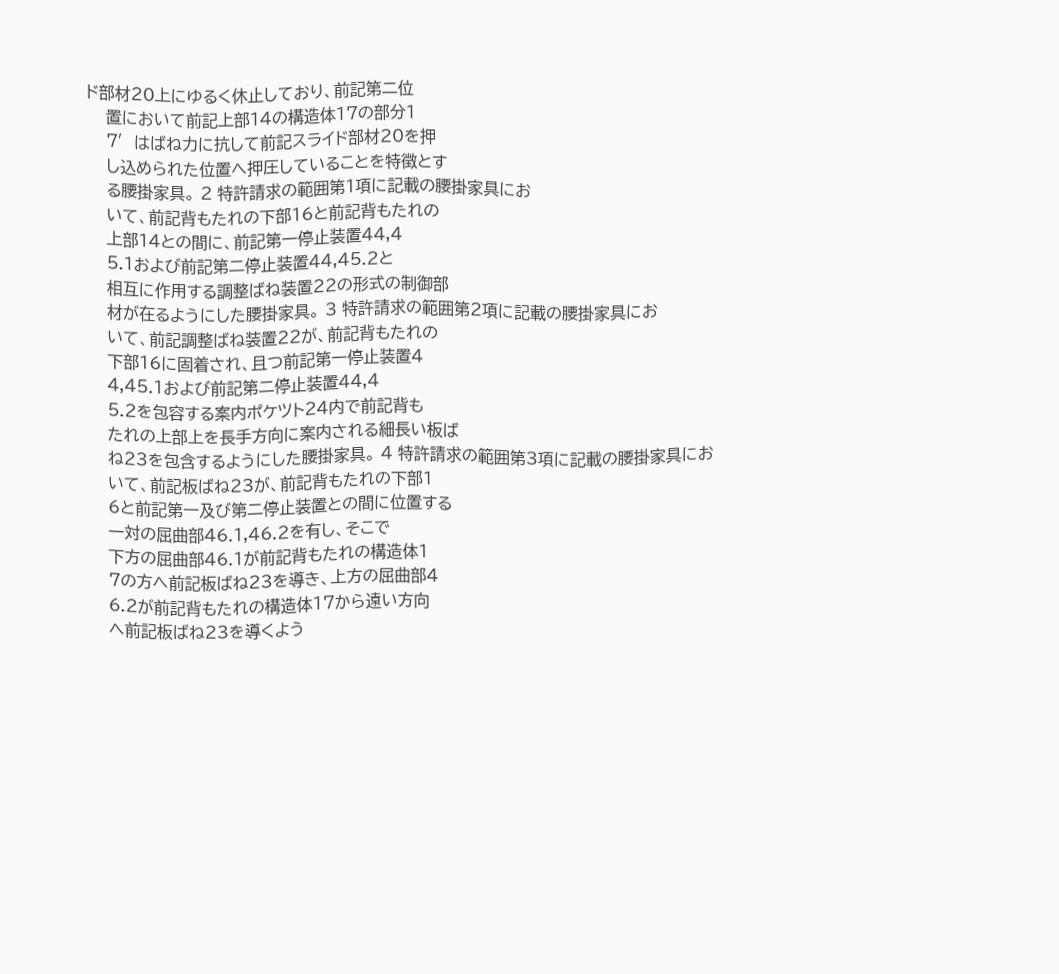ド部材20上にゆるく休止しており、前記第二位
    置において前記上部14の構造体17の部分1
    7′はばね力に抗して前記スライド部材20を押
    し込められた位置へ押圧していることを特徴とす
    る腰掛家具。 2 特許請求の範囲第1項に記載の腰掛家具にお
    いて、前記背もたれの下部16と前記背もたれの
    上部14との間に、前記第一停止装置44,4
    5.1および前記第二停止装置44,45.2と
    相互に作用する調整ばね装置22の形式の制御部
    材が在るようにした腰掛家具。 3 特許請求の範囲第2項に記載の腰掛家具にお
    いて、前記調整ばね装置22が、前記背もたれの
    下部16に固着され、且つ前記第一停止装置4
    4,45.1および前記第二停止装置44,4
    5.2を包容する案内ポケツト24内で前記背も
    たれの上部上を長手方向に案内される細長い板ば
    ね23を包含するようにした腰掛家具。 4 特許請求の範囲第3項に記載の腰掛家具にお
    いて、前記板ばね23が、前記背もたれの下部1
    6と前記第一及び第二停止装置との間に位置する
    一対の屈曲部46.1,46.2を有し、そこで
    下方の屈曲部46.1が前記背もたれの構造体1
    7の方へ前記板ばね23を導き、上方の屈曲部4
    6.2が前記背もたれの構造体17から遠い方向
    へ前記板ばね23を導くよう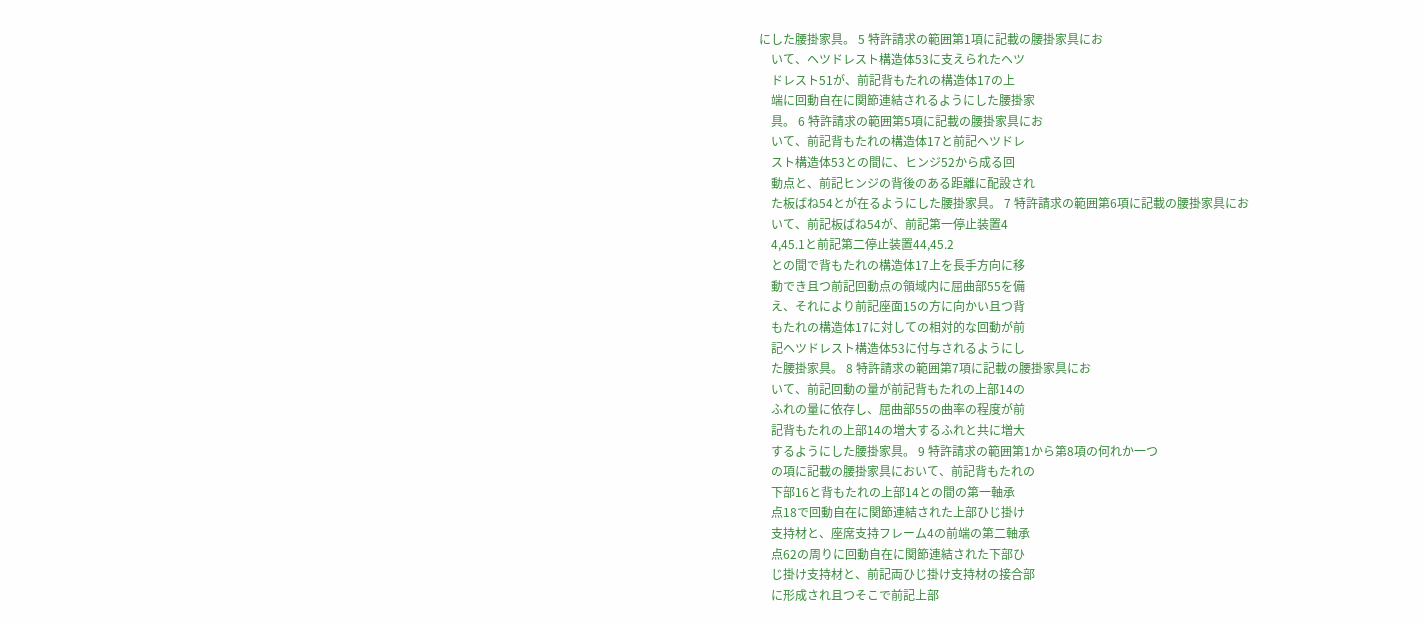にした腰掛家具。 5 特許請求の範囲第1項に記載の腰掛家具にお
    いて、ヘツドレスト構造体53に支えられたヘツ
    ドレスト51が、前記背もたれの構造体17の上
    端に回動自在に関節連結されるようにした腰掛家
    具。 6 特許請求の範囲第5項に記載の腰掛家具にお
    いて、前記背もたれの構造体17と前記ヘツドレ
    スト構造体53との間に、ヒンジ52から成る回
    動点と、前記ヒンジの背後のある距離に配設され
    た板ばね54とが在るようにした腰掛家具。 7 特許請求の範囲第6項に記載の腰掛家具にお
    いて、前記板ばね54が、前記第一停止装置4
    4,45.1と前記第二停止装置44,45.2
    との間で背もたれの構造体17上を長手方向に移
    動でき且つ前記回動点の領域内に屈曲部55を備
    え、それにより前記座面15の方に向かい且つ背
    もたれの構造体17に対しての相対的な回動が前
    記ヘツドレスト構造体53に付与されるようにし
    た腰掛家具。 8 特許請求の範囲第7項に記載の腰掛家具にお
    いて、前記回動の量が前記背もたれの上部14の
    ふれの量に依存し、屈曲部55の曲率の程度が前
    記背もたれの上部14の増大するふれと共に増大
    するようにした腰掛家具。 9 特許請求の範囲第1から第8項の何れか一つ
    の項に記載の腰掛家具において、前記背もたれの
    下部16と背もたれの上部14との間の第一軸承
    点18で回動自在に関節連結された上部ひじ掛け
    支持材と、座席支持フレーム4の前端の第二軸承
    点62の周りに回動自在に関節連結された下部ひ
    じ掛け支持材と、前記両ひじ掛け支持材の接合部
    に形成され且つそこで前記上部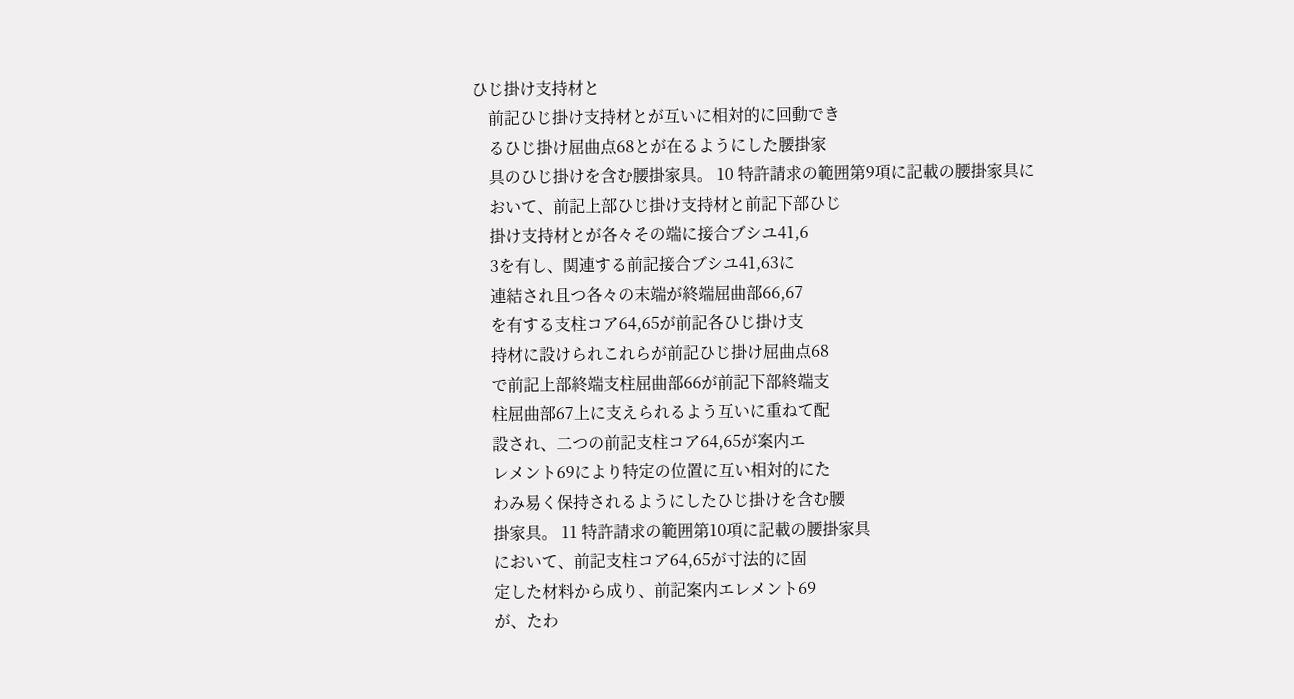ひじ掛け支持材と
    前記ひじ掛け支持材とが互いに相対的に回動でき
    るひじ掛け屈曲点68とが在るようにした腰掛家
    具のひじ掛けを含む腰掛家具。 10 特許請求の範囲第9項に記載の腰掛家具に
    おいて、前記上部ひじ掛け支持材と前記下部ひじ
    掛け支持材とが各々その端に接合ブシユ41,6
    3を有し、関連する前記接合ブシユ41,63に
    連結され且つ各々の末端が終端屈曲部66,67
    を有する支柱コア64,65が前記各ひじ掛け支
    持材に設けられこれらが前記ひじ掛け屈曲点68
    で前記上部終端支柱屈曲部66が前記下部終端支
    柱屈曲部67上に支えられるよう互いに重ねて配
    設され、二つの前記支柱コア64,65が案内エ
    レメント69により特定の位置に互い相対的にた
    わみ易く保持されるようにしたひじ掛けを含む腰
    掛家具。 11 特許請求の範囲第10項に記載の腰掛家具
    において、前記支柱コア64,65が寸法的に固
    定した材料から成り、前記案内エレメント69
    が、たわ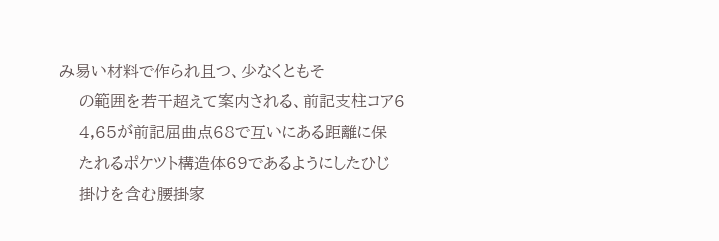み易い材料で作られ且つ、少なくともそ
    の範囲を若干超えて案内される、前記支柱コア6
    4,65が前記屈曲点68で互いにある距離に保
    たれるポケツト構造体69であるようにしたひじ
    掛けを含む腰掛家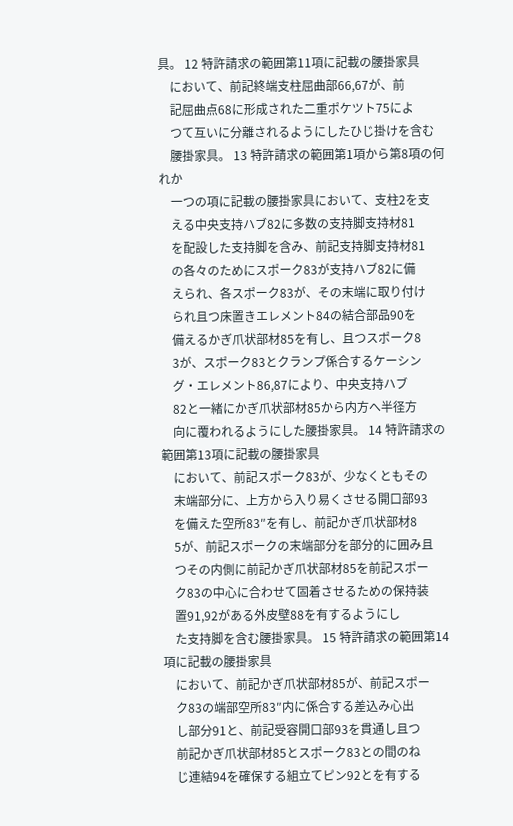具。 12 特許請求の範囲第11項に記載の腰掛家具
    において、前記終端支柱屈曲部66,67が、前
    記屈曲点68に形成された二重ポケツト75によ
    つて互いに分離されるようにしたひじ掛けを含む
    腰掛家具。 13 特許請求の範囲第1項から第8項の何れか
    一つの項に記載の腰掛家具において、支柱2を支
    える中央支持ハブ82に多数の支持脚支持材81
    を配設した支持脚を含み、前記支持脚支持材81
    の各々のためにスポーク83が支持ハブ82に備
    えられ、各スポーク83が、その末端に取り付け
    られ且つ床置きエレメント84の結合部品90を
    備えるかぎ爪状部材85を有し、且つスポーク8
    3が、スポーク83とクランプ係合するケーシン
    グ・エレメント86,87により、中央支持ハブ
    82と一緒にかぎ爪状部材85から内方へ半径方
    向に覆われるようにした腰掛家具。 14 特許請求の範囲第13項に記載の腰掛家具
    において、前記スポーク83が、少なくともその
    末端部分に、上方から入り易くさせる開口部93
    を備えた空所83″を有し、前記かぎ爪状部材8
    5が、前記スポークの末端部分を部分的に囲み且
    つその内側に前記かぎ爪状部材85を前記スポー
    ク83の中心に合わせて固着させるための保持装
    置91,92がある外皮壁88を有するようにし
    た支持脚を含む腰掛家具。 15 特許請求の範囲第14項に記載の腰掛家具
    において、前記かぎ爪状部材85が、前記スポー
    ク83の端部空所83″内に係合する差込み心出
    し部分91と、前記受容開口部93を貫通し且つ
    前記かぎ爪状部材85とスポーク83との間のね
    じ連結94を確保する組立てピン92とを有する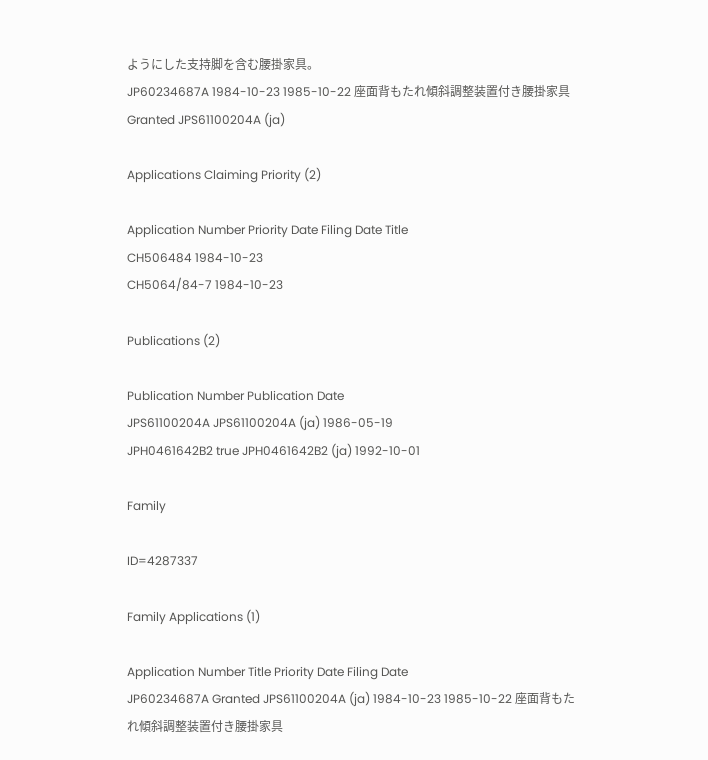ようにした支持脚を含む腰掛家具。
JP60234687A 1984-10-23 1985-10-22 座面背もたれ傾斜調整装置付き腰掛家具 Granted JPS61100204A (ja)

Applications Claiming Priority (2)

Application Number Priority Date Filing Date Title
CH506484 1984-10-23
CH5064/84-7 1984-10-23

Publications (2)

Publication Number Publication Date
JPS61100204A JPS61100204A (ja) 1986-05-19
JPH0461642B2 true JPH0461642B2 (ja) 1992-10-01

Family

ID=4287337

Family Applications (1)

Application Number Title Priority Date Filing Date
JP60234687A Granted JPS61100204A (ja) 1984-10-23 1985-10-22 座面背もたれ傾斜調整装置付き腰掛家具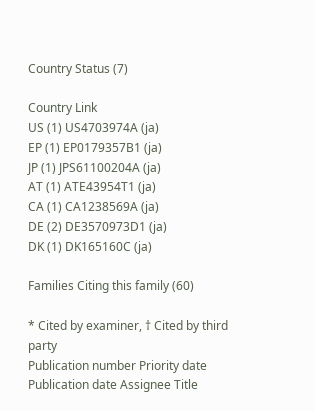Country Status (7)

Country Link
US (1) US4703974A (ja)
EP (1) EP0179357B1 (ja)
JP (1) JPS61100204A (ja)
AT (1) ATE43954T1 (ja)
CA (1) CA1238569A (ja)
DE (2) DE3570973D1 (ja)
DK (1) DK165160C (ja)

Families Citing this family (60)

* Cited by examiner, † Cited by third party
Publication number Priority date Publication date Assignee Title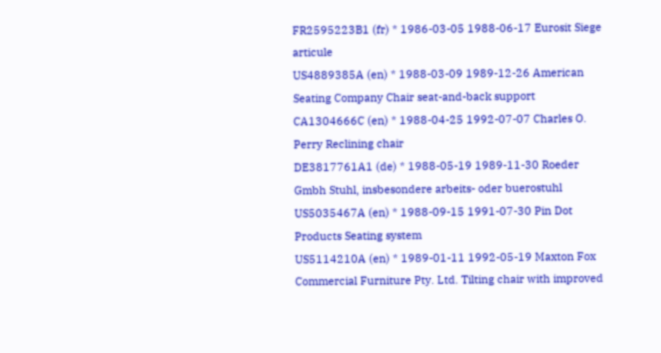FR2595223B1 (fr) * 1986-03-05 1988-06-17 Eurosit Siege articule
US4889385A (en) * 1988-03-09 1989-12-26 American Seating Company Chair seat-and-back support
CA1304666C (en) * 1988-04-25 1992-07-07 Charles O. Perry Reclining chair
DE3817761A1 (de) * 1988-05-19 1989-11-30 Roeder Gmbh Stuhl, insbesondere arbeits- oder buerostuhl
US5035467A (en) * 1988-09-15 1991-07-30 Pin Dot Products Seating system
US5114210A (en) * 1989-01-11 1992-05-19 Maxton Fox Commercial Furniture Pty. Ltd. Tilting chair with improved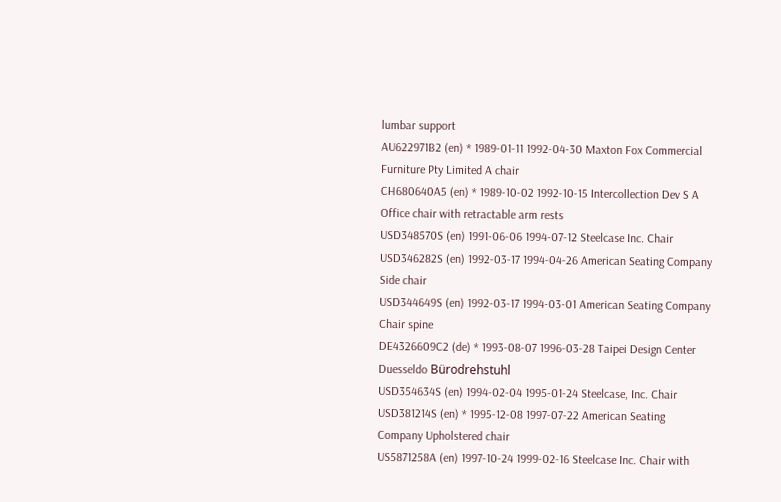lumbar support
AU622971B2 (en) * 1989-01-11 1992-04-30 Maxton Fox Commercial Furniture Pty Limited A chair
CH680640A5 (en) * 1989-10-02 1992-10-15 Intercollection Dev S A Office chair with retractable arm rests
USD348570S (en) 1991-06-06 1994-07-12 Steelcase Inc. Chair
USD346282S (en) 1992-03-17 1994-04-26 American Seating Company Side chair
USD344649S (en) 1992-03-17 1994-03-01 American Seating Company Chair spine
DE4326609C2 (de) * 1993-08-07 1996-03-28 Taipei Design Center Duesseldo Bürodrehstuhl
USD354634S (en) 1994-02-04 1995-01-24 Steelcase, Inc. Chair
USD381214S (en) * 1995-12-08 1997-07-22 American Seating Company Upholstered chair
US5871258A (en) 1997-10-24 1999-02-16 Steelcase Inc. Chair with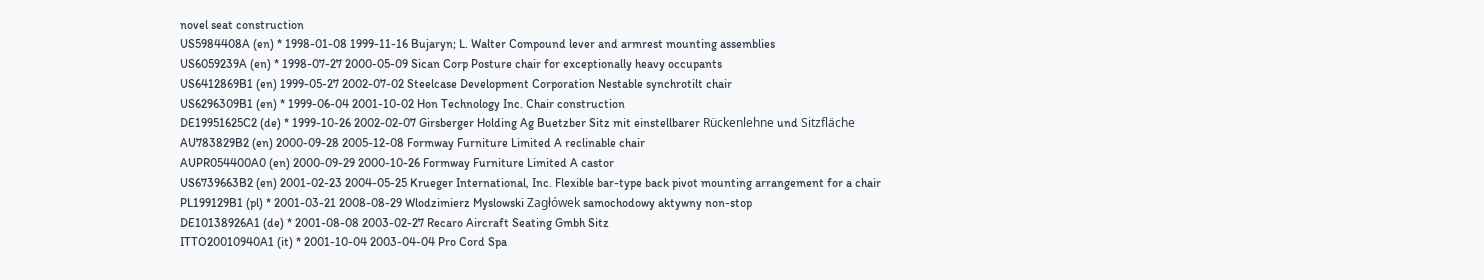novel seat construction
US5984408A (en) * 1998-01-08 1999-11-16 Bujaryn; L. Walter Compound lever and armrest mounting assemblies
US6059239A (en) * 1998-07-27 2000-05-09 Sican Corp Posture chair for exceptionally heavy occupants
US6412869B1 (en) 1999-05-27 2002-07-02 Steelcase Development Corporation Nestable synchrotilt chair
US6296309B1 (en) * 1999-06-04 2001-10-02 Hon Technology Inc. Chair construction
DE19951625C2 (de) * 1999-10-26 2002-02-07 Girsberger Holding Ag Buetzber Sitz mit einstellbarer Rückenlehne und Sitzfläche
AU783829B2 (en) 2000-09-28 2005-12-08 Formway Furniture Limited A reclinable chair
AUPR054400A0 (en) 2000-09-29 2000-10-26 Formway Furniture Limited A castor
US6739663B2 (en) 2001-02-23 2004-05-25 Krueger International, Inc. Flexible bar-type back pivot mounting arrangement for a chair
PL199129B1 (pl) * 2001-03-21 2008-08-29 Wlodzimierz Myslowski Zagłówek samochodowy aktywny non-stop
DE10138926A1 (de) * 2001-08-08 2003-02-27 Recaro Aircraft Seating Gmbh Sitz
ITTO20010940A1 (it) * 2001-10-04 2003-04-04 Pro Cord Spa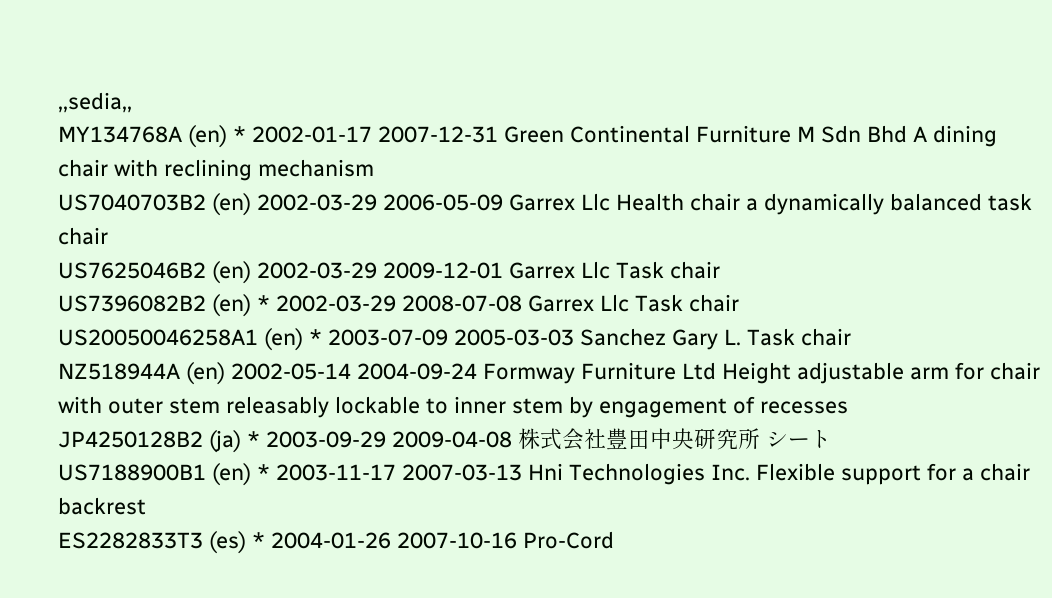,,sedia,,
MY134768A (en) * 2002-01-17 2007-12-31 Green Continental Furniture M Sdn Bhd A dining chair with reclining mechanism
US7040703B2 (en) 2002-03-29 2006-05-09 Garrex Llc Health chair a dynamically balanced task chair
US7625046B2 (en) 2002-03-29 2009-12-01 Garrex Llc Task chair
US7396082B2 (en) * 2002-03-29 2008-07-08 Garrex Llc Task chair
US20050046258A1 (en) * 2003-07-09 2005-03-03 Sanchez Gary L. Task chair
NZ518944A (en) 2002-05-14 2004-09-24 Formway Furniture Ltd Height adjustable arm for chair with outer stem releasably lockable to inner stem by engagement of recesses
JP4250128B2 (ja) * 2003-09-29 2009-04-08 株式会社豊田中央研究所 シート
US7188900B1 (en) * 2003-11-17 2007-03-13 Hni Technologies Inc. Flexible support for a chair backrest
ES2282833T3 (es) * 2004-01-26 2007-10-16 Pro-Cord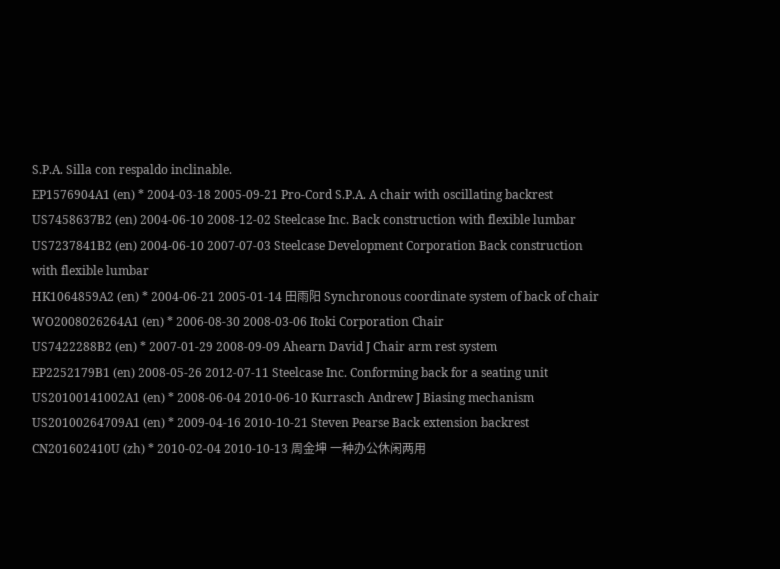S.P.A. Silla con respaldo inclinable.
EP1576904A1 (en) * 2004-03-18 2005-09-21 Pro-Cord S.P.A. A chair with oscillating backrest
US7458637B2 (en) 2004-06-10 2008-12-02 Steelcase Inc. Back construction with flexible lumbar
US7237841B2 (en) 2004-06-10 2007-07-03 Steelcase Development Corporation Back construction with flexible lumbar
HK1064859A2 (en) * 2004-06-21 2005-01-14 田雨阳 Synchronous coordinate system of back of chair
WO2008026264A1 (en) * 2006-08-30 2008-03-06 Itoki Corporation Chair
US7422288B2 (en) * 2007-01-29 2008-09-09 Ahearn David J Chair arm rest system
EP2252179B1 (en) 2008-05-26 2012-07-11 Steelcase Inc. Conforming back for a seating unit
US20100141002A1 (en) * 2008-06-04 2010-06-10 Kurrasch Andrew J Biasing mechanism
US20100264709A1 (en) * 2009-04-16 2010-10-21 Steven Pearse Back extension backrest
CN201602410U (zh) * 2010-02-04 2010-10-13 周金坤 一种办公休闲两用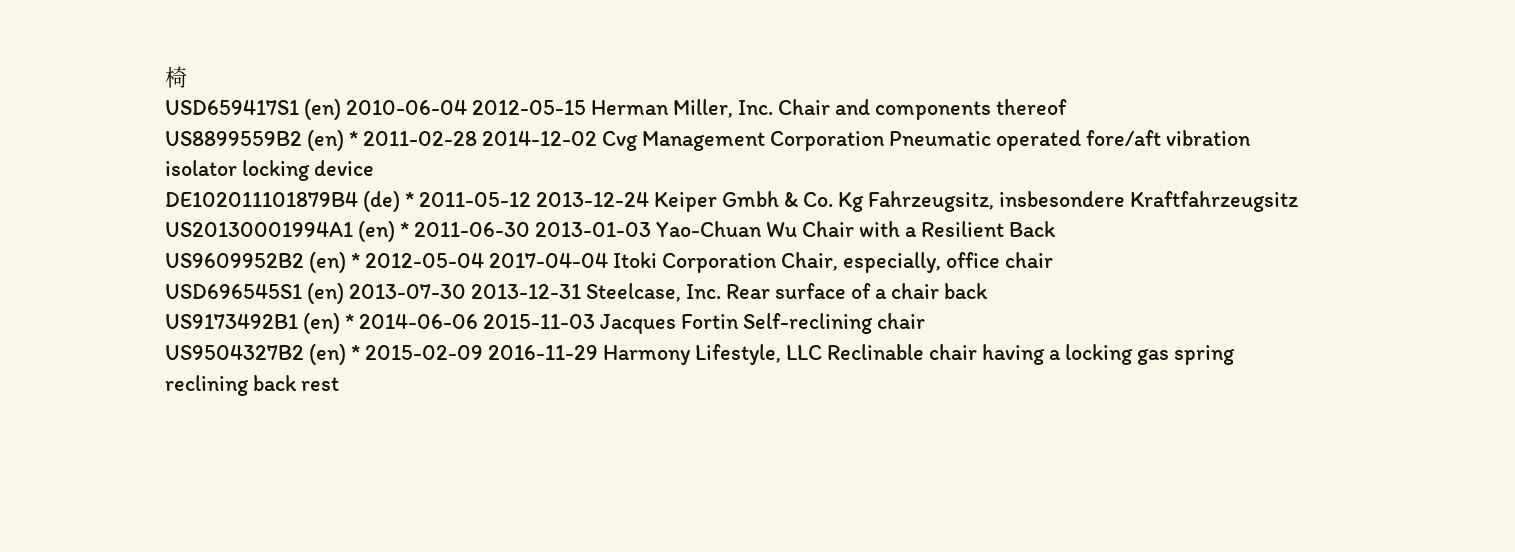椅
USD659417S1 (en) 2010-06-04 2012-05-15 Herman Miller, Inc. Chair and components thereof
US8899559B2 (en) * 2011-02-28 2014-12-02 Cvg Management Corporation Pneumatic operated fore/aft vibration isolator locking device
DE102011101879B4 (de) * 2011-05-12 2013-12-24 Keiper Gmbh & Co. Kg Fahrzeugsitz, insbesondere Kraftfahrzeugsitz
US20130001994A1 (en) * 2011-06-30 2013-01-03 Yao-Chuan Wu Chair with a Resilient Back
US9609952B2 (en) * 2012-05-04 2017-04-04 Itoki Corporation Chair, especially, office chair
USD696545S1 (en) 2013-07-30 2013-12-31 Steelcase, Inc. Rear surface of a chair back
US9173492B1 (en) * 2014-06-06 2015-11-03 Jacques Fortin Self-reclining chair
US9504327B2 (en) * 2015-02-09 2016-11-29 Harmony Lifestyle, LLC Reclinable chair having a locking gas spring reclining back rest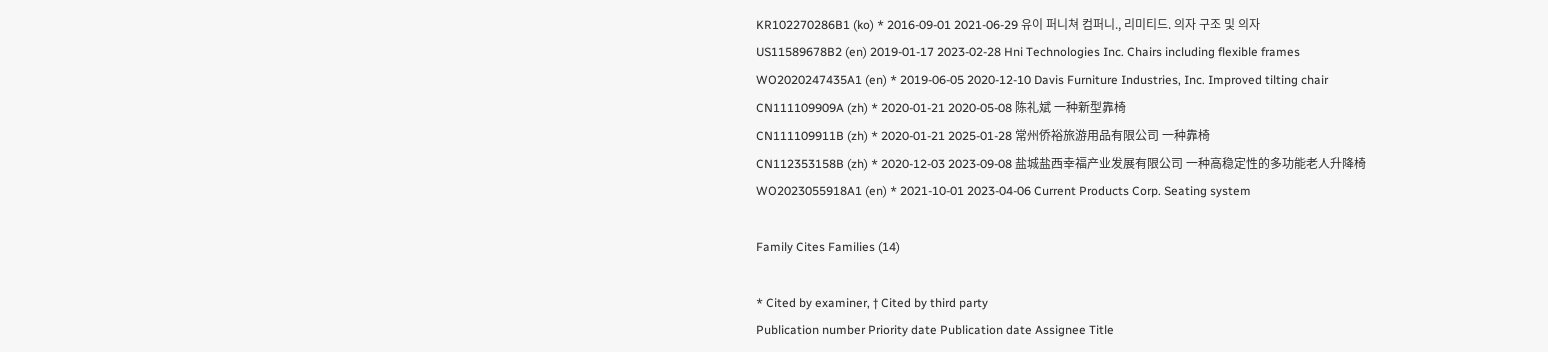KR102270286B1 (ko) * 2016-09-01 2021-06-29 유이 퍼니쳐 컴퍼니., 리미티드. 의자 구조 및 의자
US11589678B2 (en) 2019-01-17 2023-02-28 Hni Technologies Inc. Chairs including flexible frames
WO2020247435A1 (en) * 2019-06-05 2020-12-10 Davis Furniture Industries, Inc. Improved tilting chair
CN111109909A (zh) * 2020-01-21 2020-05-08 陈礼斌 一种新型靠椅
CN111109911B (zh) * 2020-01-21 2025-01-28 常州侨裕旅游用品有限公司 一种靠椅
CN112353158B (zh) * 2020-12-03 2023-09-08 盐城盐西幸福产业发展有限公司 一种高稳定性的多功能老人升降椅
WO2023055918A1 (en) * 2021-10-01 2023-04-06 Current Products Corp. Seating system

Family Cites Families (14)

* Cited by examiner, † Cited by third party
Publication number Priority date Publication date Assignee Title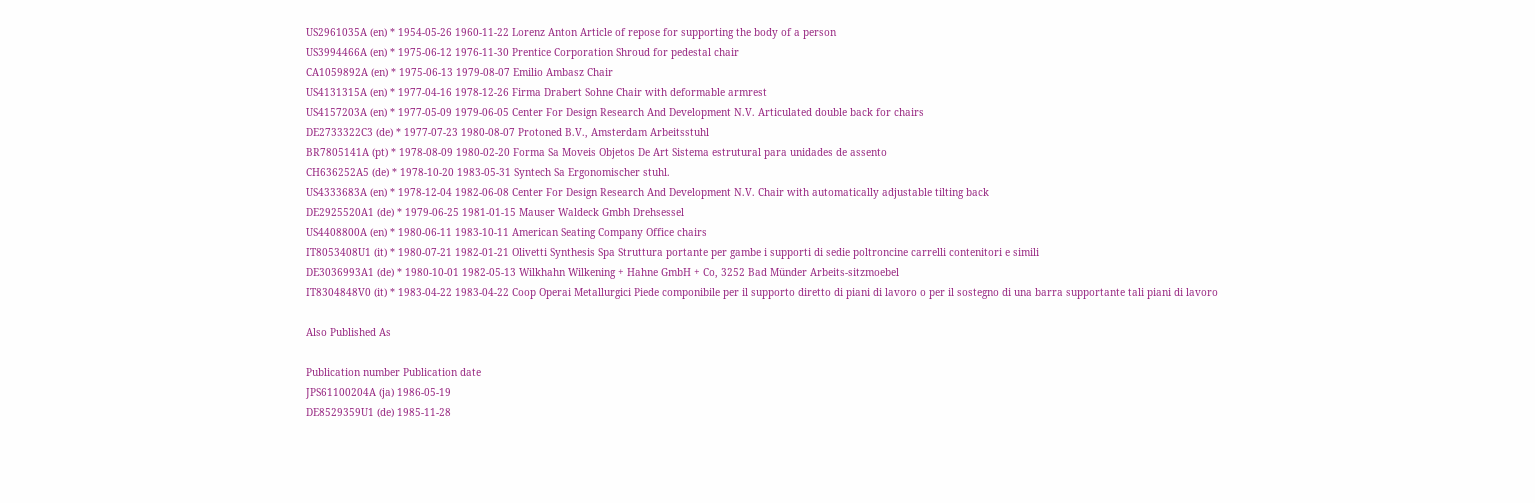US2961035A (en) * 1954-05-26 1960-11-22 Lorenz Anton Article of repose for supporting the body of a person
US3994466A (en) * 1975-06-12 1976-11-30 Prentice Corporation Shroud for pedestal chair
CA1059892A (en) * 1975-06-13 1979-08-07 Emilio Ambasz Chair
US4131315A (en) * 1977-04-16 1978-12-26 Firma Drabert Sohne Chair with deformable armrest
US4157203A (en) * 1977-05-09 1979-06-05 Center For Design Research And Development N.V. Articulated double back for chairs
DE2733322C3 (de) * 1977-07-23 1980-08-07 Protoned B.V., Amsterdam Arbeitsstuhl
BR7805141A (pt) * 1978-08-09 1980-02-20 Forma Sa Moveis Objetos De Art Sistema estrutural para unidades de assento
CH636252A5 (de) * 1978-10-20 1983-05-31 Syntech Sa Ergonomischer stuhl.
US4333683A (en) * 1978-12-04 1982-06-08 Center For Design Research And Development N.V. Chair with automatically adjustable tilting back
DE2925520A1 (de) * 1979-06-25 1981-01-15 Mauser Waldeck Gmbh Drehsessel
US4408800A (en) * 1980-06-11 1983-10-11 American Seating Company Office chairs
IT8053408U1 (it) * 1980-07-21 1982-01-21 Olivetti Synthesis Spa Struttura portante per gambe i supporti di sedie poltroncine carrelli contenitori e simili
DE3036993A1 (de) * 1980-10-01 1982-05-13 Wilkhahn Wilkening + Hahne GmbH + Co, 3252 Bad Münder Arbeits-sitzmoebel
IT8304848V0 (it) * 1983-04-22 1983-04-22 Coop Operai Metallurgici Piede componibile per il supporto diretto di piani di lavoro o per il sostegno di una barra supportante tali piani di lavoro

Also Published As

Publication number Publication date
JPS61100204A (ja) 1986-05-19
DE8529359U1 (de) 1985-11-28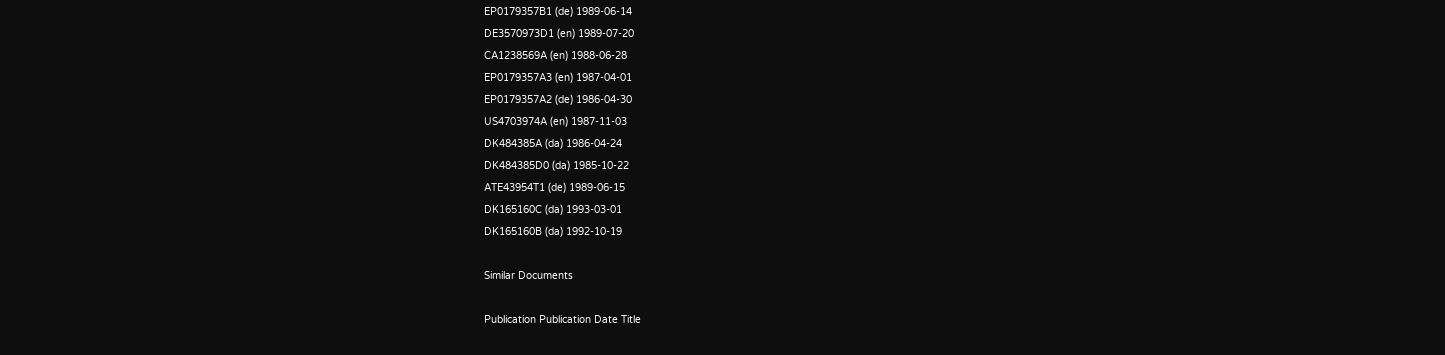EP0179357B1 (de) 1989-06-14
DE3570973D1 (en) 1989-07-20
CA1238569A (en) 1988-06-28
EP0179357A3 (en) 1987-04-01
EP0179357A2 (de) 1986-04-30
US4703974A (en) 1987-11-03
DK484385A (da) 1986-04-24
DK484385D0 (da) 1985-10-22
ATE43954T1 (de) 1989-06-15
DK165160C (da) 1993-03-01
DK165160B (da) 1992-10-19

Similar Documents

Publication Publication Date Title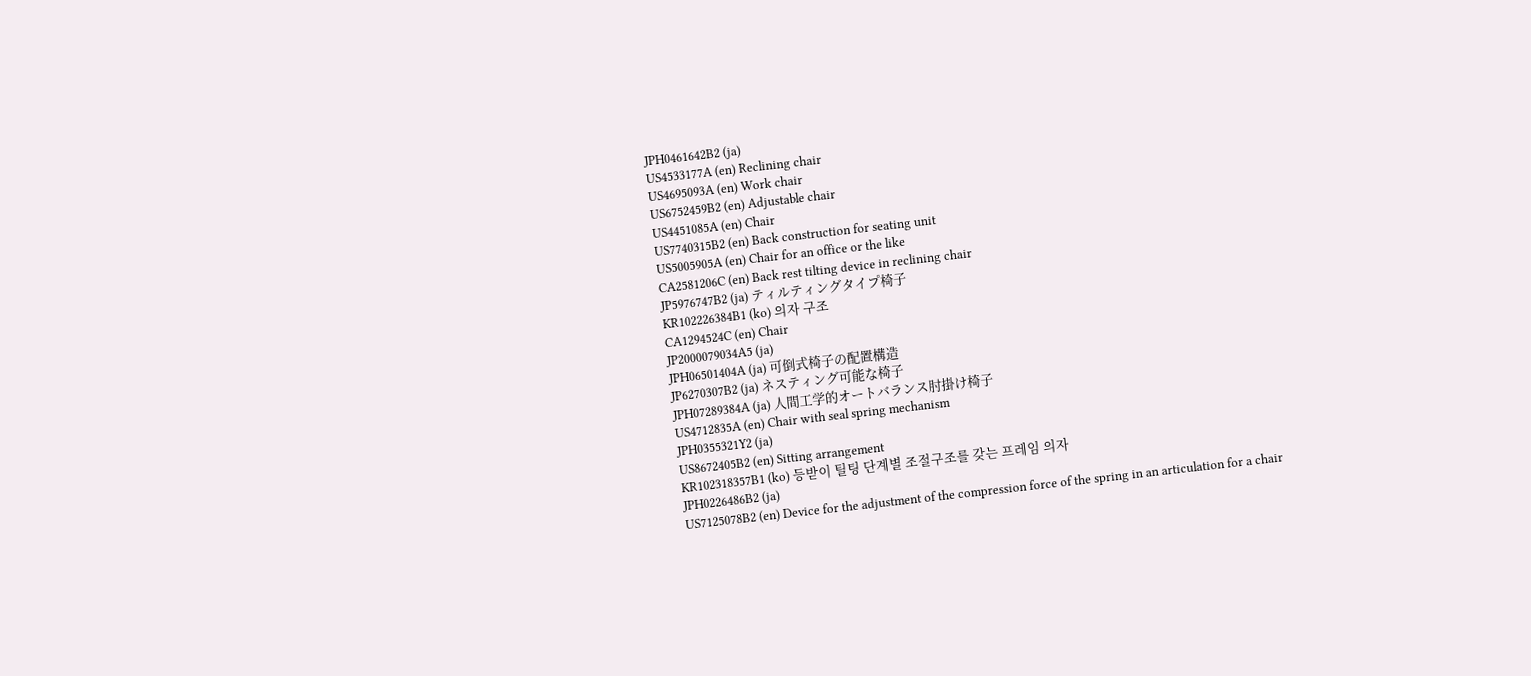JPH0461642B2 (ja)
US4533177A (en) Reclining chair
US4695093A (en) Work chair
US6752459B2 (en) Adjustable chair
US4451085A (en) Chair
US7740315B2 (en) Back construction for seating unit
US5005905A (en) Chair for an office or the like
CA2581206C (en) Back rest tilting device in reclining chair
JP5976747B2 (ja) ティルティングタイプ椅子
KR102226384B1 (ko) 의자 구조
CA1294524C (en) Chair
JP2000079034A5 (ja)
JPH06501404A (ja) 可倒式椅子の配置構造
JP6270307B2 (ja) ネスティング可能な椅子
JPH07289384A (ja) 人間工学的オートバランス肘掛け椅子
US4712835A (en) Chair with seal spring mechanism
JPH0355321Y2 (ja)
US8672405B2 (en) Sitting arrangement
KR102318357B1 (ko) 등받이 틸팅 단계별 조절구조를 갖는 프레임 의자
JPH0226486B2 (ja)
US7125078B2 (en) Device for the adjustment of the compression force of the spring in an articulation for a chair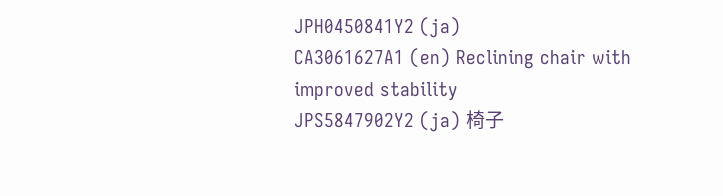JPH0450841Y2 (ja)
CA3061627A1 (en) Reclining chair with improved stability
JPS5847902Y2 (ja) 椅子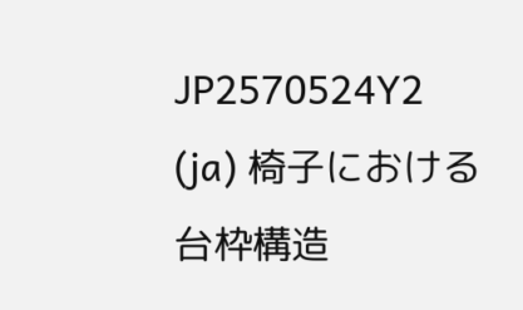JP2570524Y2 (ja) 椅子における台枠構造